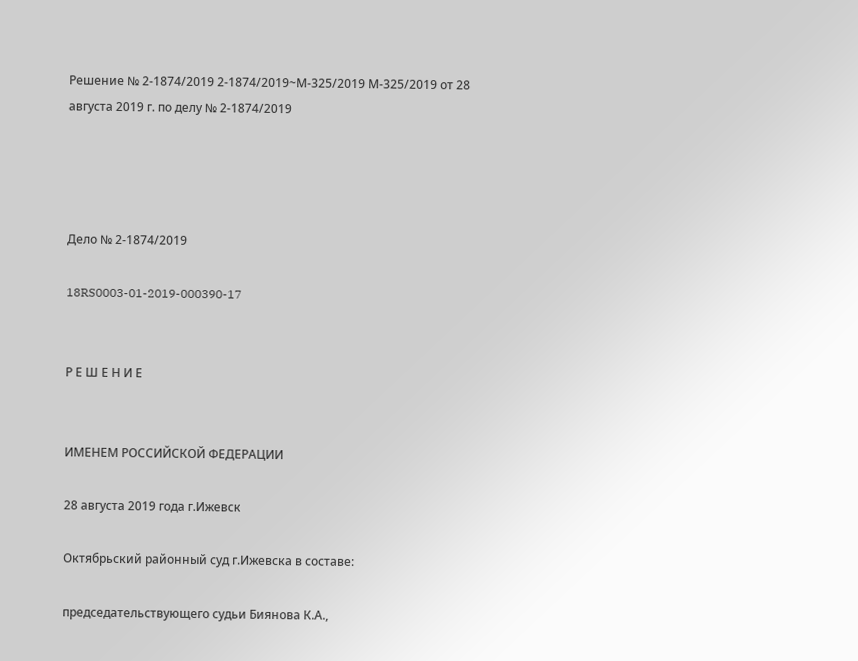Решение № 2-1874/2019 2-1874/2019~М-325/2019 М-325/2019 от 28 августа 2019 г. по делу № 2-1874/2019




Дело № 2-1874/2019

18RS0003-01-2019-000390-17


Р Е Ш Е Н И Е


ИМЕНЕМ РОССИЙСКОЙ ФЕДЕРАЦИИ

28 августа 2019 года г.Ижевск

Октябрьский районный суд г.Ижевска в составе:

председательствующего судьи Биянова К.А.,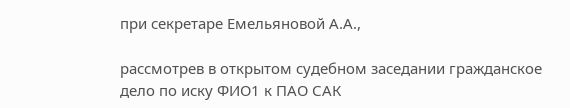при секретаре Емельяновой А.А.,

рассмотрев в открытом судебном заседании гражданское дело по иску ФИО1 к ПАО САК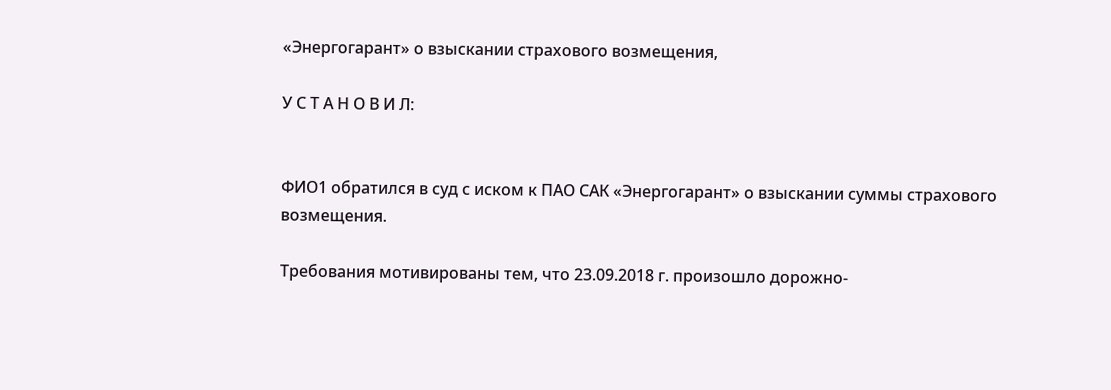«Энергогарант» о взыскании страхового возмещения,

У С Т А Н О В И Л:


ФИО1 обратился в суд с иском к ПАО САК «Энергогарант» о взыскании суммы страхового возмещения.

Требования мотивированы тем, что 23.09.2018 г. произошло дорожно-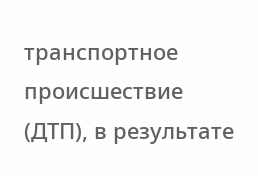транспортное происшествие (ДТП), в результате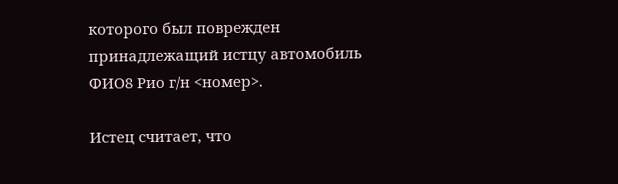которого был поврежден принадлежащий истцу автомобиль ФИО8 Рио г/н <номер>.

Истец считает, что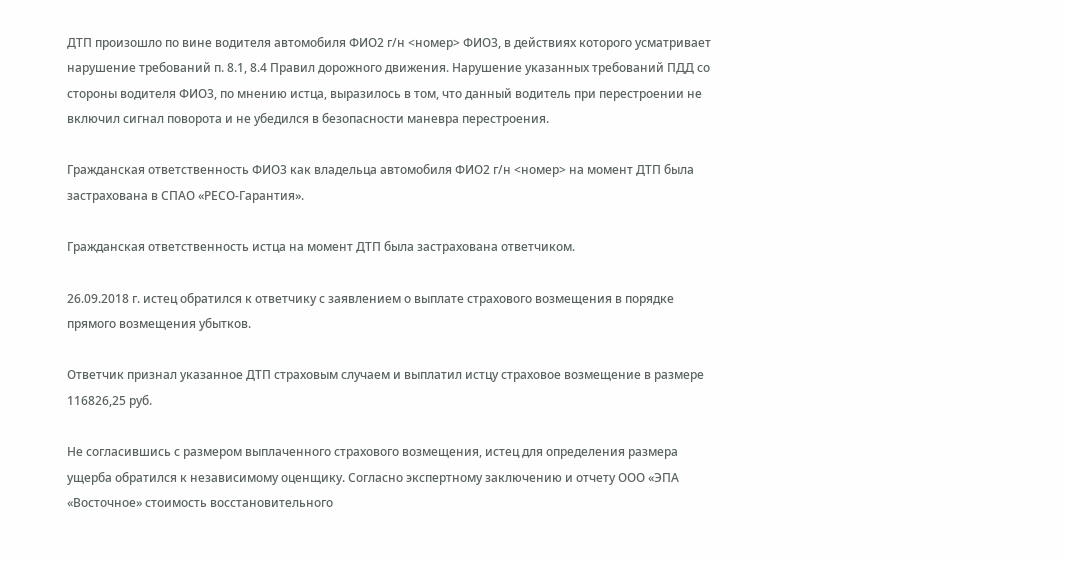ДТП произошло по вине водителя автомобиля ФИО2 г/н <номер> ФИО3, в действиях которого усматривает нарушение требований п. 8.1, 8.4 Правил дорожного движения. Нарушение указанных требований ПДД со стороны водителя ФИО3, по мнению истца, выразилось в том, что данный водитель при перестроении не включил сигнал поворота и не убедился в безопасности маневра перестроения.

Гражданская ответственность ФИО3 как владельца автомобиля ФИО2 г/н <номер> на момент ДТП была застрахована в СПАО «РЕСО-Гарантия».

Гражданская ответственность истца на момент ДТП была застрахована ответчиком.

26.09.2018 г. истец обратился к ответчику с заявлением о выплате страхового возмещения в порядке прямого возмещения убытков.

Ответчик признал указанное ДТП страховым случаем и выплатил истцу страховое возмещение в размере 116826,25 руб.

Не согласившись с размером выплаченного страхового возмещения, истец для определения размера ущерба обратился к независимому оценщику. Согласно экспертному заключению и отчету ООО «ЭПА «Восточное» стоимость восстановительного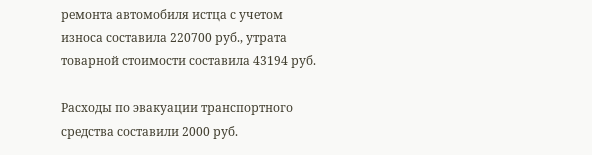ремонта автомобиля истца с учетом износа составила 220700 руб., утрата товарной стоимости составила 43194 руб.

Расходы по эвакуации транспортного средства составили 2000 руб.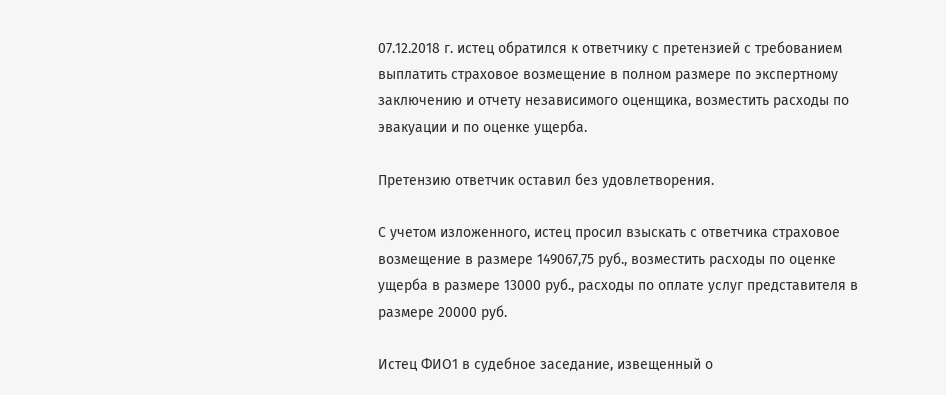07.12.2018 г. истец обратился к ответчику с претензией с требованием выплатить страховое возмещение в полном размере по экспертному заключению и отчету независимого оценщика, возместить расходы по эвакуации и по оценке ущерба.

Претензию ответчик оставил без удовлетворения.

С учетом изложенного, истец просил взыскать с ответчика страховое возмещение в размере 149067,75 руб., возместить расходы по оценке ущерба в размере 13000 руб., расходы по оплате услуг представителя в размере 20000 руб.

Истец ФИО1 в судебное заседание, извещенный о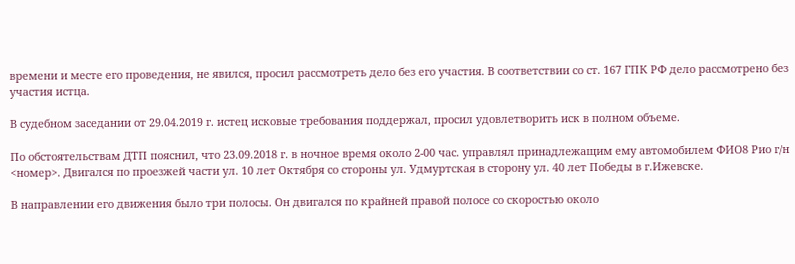времени и месте его проведения, не явился, просил рассмотреть дело без его участия. В соответствии со ст. 167 ГПК РФ дело рассмотрено без участия истца.

В судебном заседании от 29.04.2019 г. истец исковые требования поддержал, просил удовлетворить иск в полном объеме.

По обстоятельствам ДТП пояснил, что 23.09.2018 г. в ночное время около 2-00 час. управлял принадлежащим ему автомобилем ФИО8 Рио г/н <номер>. Двигался по проезжей части ул. 10 лет Октября со стороны ул. Удмуртская в сторону ул. 40 лет Победы в г.Ижевске.

В направлении его движения было три полосы. Он двигался по крайней правой полосе со скоростью около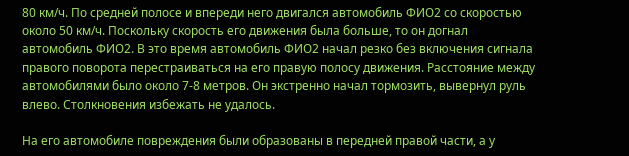80 км/ч. По средней полосе и впереди него двигался автомобиль ФИО2 со скоростью около 50 км/ч. Поскольку скорость его движения была больше, то он догнал автомобиль ФИО2. В это время автомобиль ФИО2 начал резко без включения сигнала правого поворота перестраиваться на его правую полосу движения. Расстояние между автомобилями было около 7-8 метров. Он экстренно начал тормозить, вывернул руль влево. Столкновения избежать не удалось.

На его автомобиле повреждения были образованы в передней правой части, а у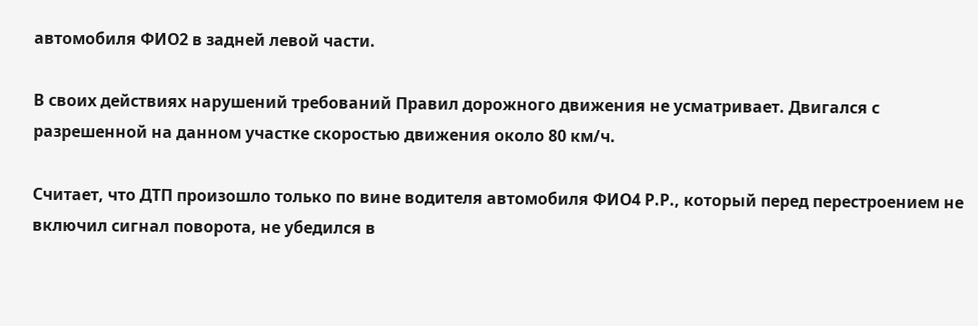автомобиля ФИО2 в задней левой части.

В своих действиях нарушений требований Правил дорожного движения не усматривает. Двигался с разрешенной на данном участке скоростью движения около 80 км/ч.

Считает, что ДТП произошло только по вине водителя автомобиля ФИО4 Р.Р., который перед перестроением не включил сигнал поворота, не убедился в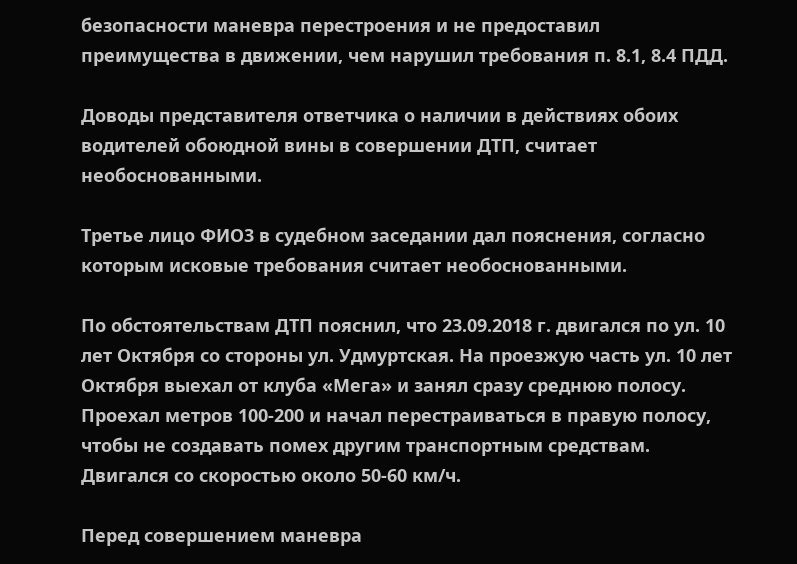безопасности маневра перестроения и не предоставил преимущества в движении, чем нарушил требования п. 8.1, 8.4 ПДД.

Доводы представителя ответчика о наличии в действиях обоих водителей обоюдной вины в совершении ДТП, считает необоснованными.

Третье лицо ФИО3 в судебном заседании дал пояснения, согласно которым исковые требования считает необоснованными.

По обстоятельствам ДТП пояснил, что 23.09.2018 г. двигался по ул. 10 лет Октября со стороны ул. Удмуртская. На проезжую часть ул. 10 лет Октября выехал от клуба «Мега» и занял сразу среднюю полосу. Проехал метров 100-200 и начал перестраиваться в правую полосу, чтобы не создавать помех другим транспортным средствам. Двигался со скоростью около 50-60 км/ч.

Перед совершением маневра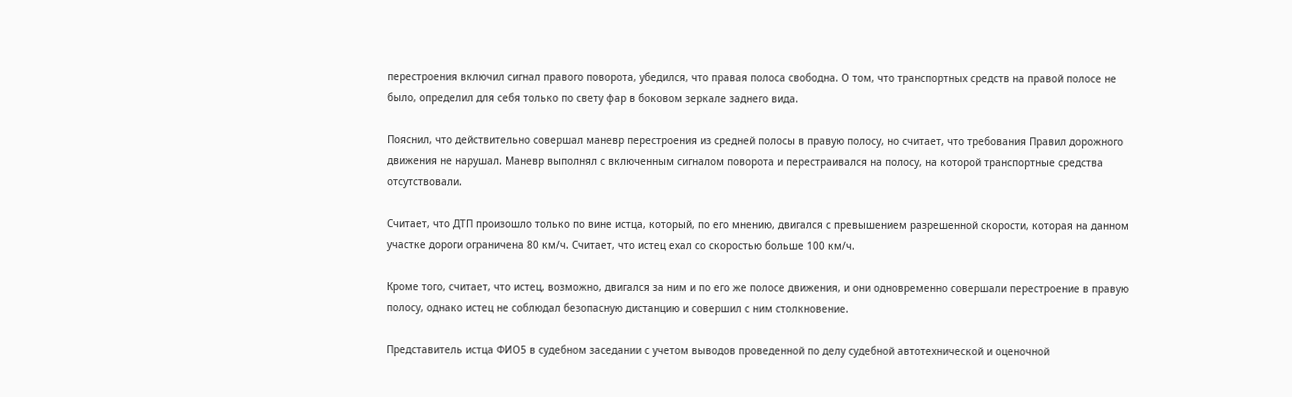перестроения включил сигнал правого поворота, убедился, что правая полоса свободна. О том, что транспортных средств на правой полосе не было, определил для себя только по свету фар в боковом зеркале заднего вида.

Пояснил, что действительно совершал маневр перестроения из средней полосы в правую полосу, но считает, что требования Правил дорожного движения не нарушал. Маневр выполнял с включенным сигналом поворота и перестраивался на полосу, на которой транспортные средства отсутствовали.

Считает, что ДТП произошло только по вине истца, который, по его мнению, двигался с превышением разрешенной скорости, которая на данном участке дороги ограничена 80 км/ч. Считает, что истец ехал со скоростью больше 100 км/ч.

Кроме того, считает, что истец, возможно, двигался за ним и по его же полосе движения, и они одновременно совершали перестроение в правую полосу, однако истец не соблюдал безопасную дистанцию и совершил с ним столкновение.

Представитель истца ФИО5 в судебном заседании с учетом выводов проведенной по делу судебной автотехнической и оценочной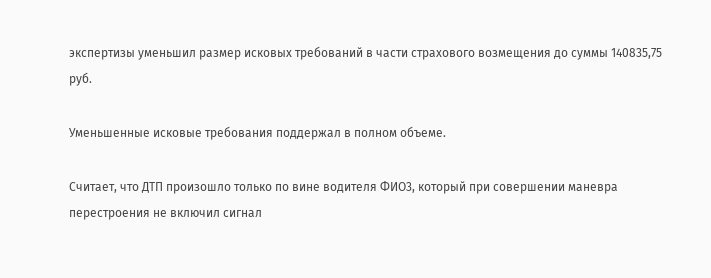экспертизы уменьшил размер исковых требований в части страхового возмещения до суммы 140835,75 руб.

Уменьшенные исковые требования поддержал в полном объеме.

Считает, что ДТП произошло только по вине водителя ФИО3, который при совершении маневра перестроения не включил сигнал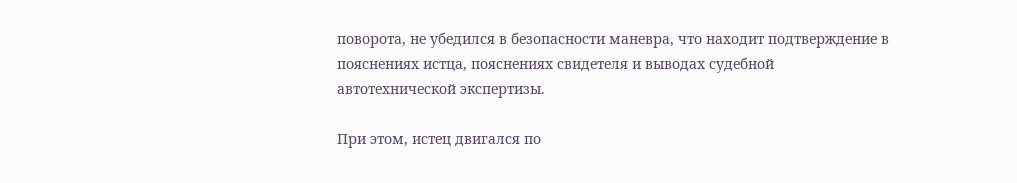поворота, не убедился в безопасности маневра, что находит подтверждение в пояснениях истца, пояснениях свидетеля и выводах судебной автотехнической экспертизы.

При этом, истец двигался по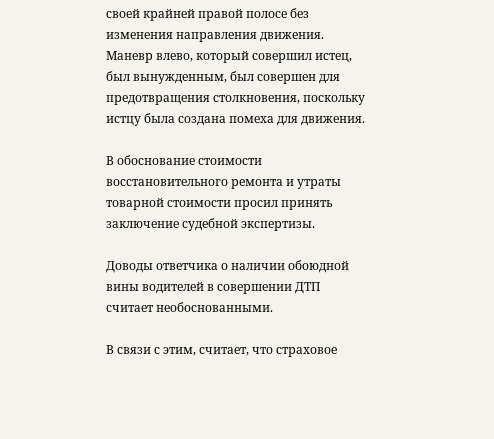своей крайней правой полосе без изменения направления движения. Маневр влево, который совершил истец, был вынужденным, был совершен для предотвращения столкновения, поскольку истцу была создана помеха для движения.

В обоснование стоимости восстановительного ремонта и утраты товарной стоимости просил принять заключение судебной экспертизы.

Доводы ответчика о наличии обоюдной вины водителей в совершении ДТП считает необоснованными.

В связи с этим, считает, что страховое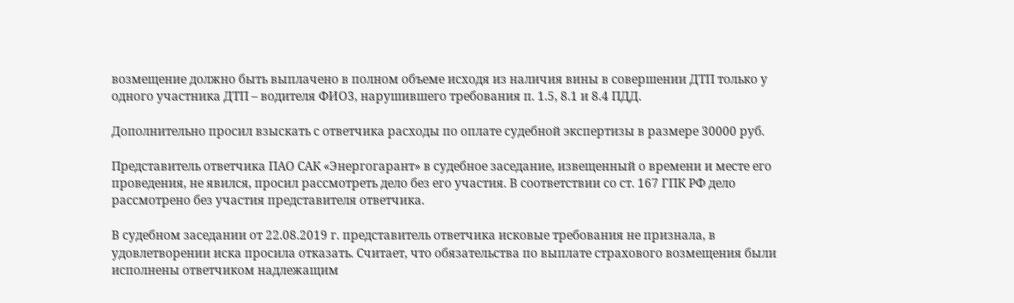возмещение должно быть выплачено в полном объеме исходя из наличия вины в совершении ДТП только у одного участника ДТП – водителя ФИО3, нарушившего требования п. 1.5, 8.1 и 8.4 ПДД.

Дополнительно просил взыскать с ответчика расходы по оплате судебной экспертизы в размере 30000 руб.

Представитель ответчика ПАО САК «Энергогарант» в судебное заседание, извещенный о времени и месте его проведения, не явился, просил рассмотреть дело без его участия. В соответствии со ст. 167 ГПК РФ дело рассмотрено без участия представителя ответчика.

В судебном заседании от 22.08.2019 г. представитель ответчика исковые требования не признала, в удовлетворении иска просила отказать. Считает, что обязательства по выплате страхового возмещения были исполнены ответчиком надлежащим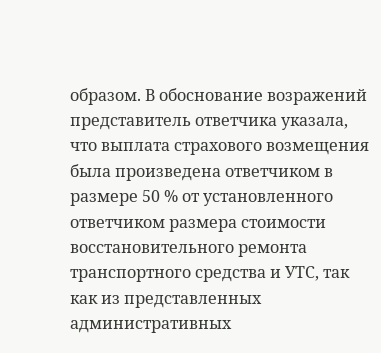образом. В обоснование возражений представитель ответчика указала, что выплата страхового возмещения была произведена ответчиком в размере 50 % от установленного ответчиком размера стоимости восстановительного ремонта транспортного средства и УТС, так как из представленных административных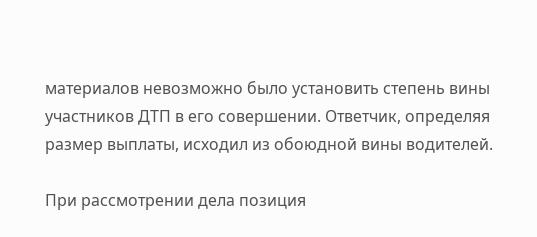материалов невозможно было установить степень вины участников ДТП в его совершении. Ответчик, определяя размер выплаты, исходил из обоюдной вины водителей.

При рассмотрении дела позиция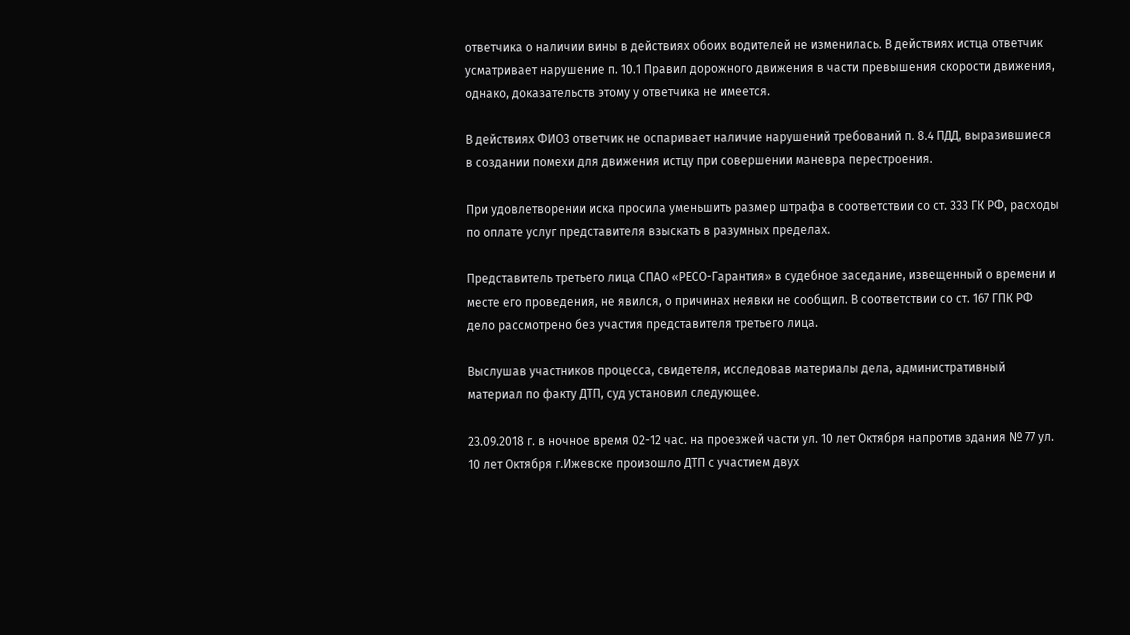ответчика о наличии вины в действиях обоих водителей не изменилась. В действиях истца ответчик усматривает нарушение п. 10.1 Правил дорожного движения в части превышения скорости движения, однако, доказательств этому у ответчика не имеется.

В действиях ФИО3 ответчик не оспаривает наличие нарушений требований п. 8.4 ПДД, выразившиеся в создании помехи для движения истцу при совершении маневра перестроения.

При удовлетворении иска просила уменьшить размер штрафа в соответствии со ст. 333 ГК РФ, расходы по оплате услуг представителя взыскать в разумных пределах.

Представитель третьего лица СПАО «РЕСО-Гарантия» в судебное заседание, извещенный о времени и месте его проведения, не явился, о причинах неявки не сообщил. В соответствии со ст. 167 ГПК РФ дело рассмотрено без участия представителя третьего лица.

Выслушав участников процесса, свидетеля, исследовав материалы дела, административный материал по факту ДТП, суд установил следующее.

23.09.2018 г. в ночное время 02-12 час. на проезжей части ул. 10 лет Октября напротив здания № 77 ул. 10 лет Октября г.Ижевске произошло ДТП с участием двух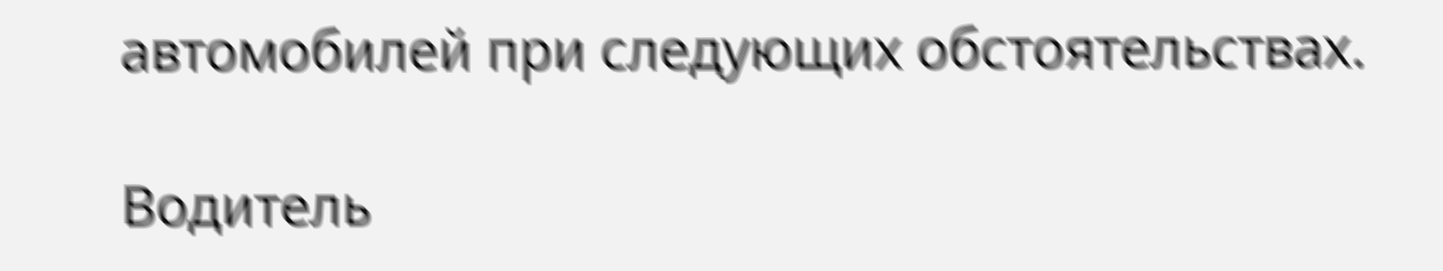автомобилей при следующих обстоятельствах.

Водитель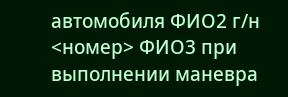автомобиля ФИО2 г/н <номер> ФИО3 при выполнении маневра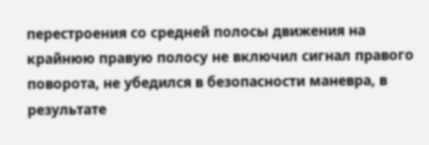перестроения со средней полосы движения на крайнюю правую полосу не включил сигнал правого поворота, не убедился в безопасности маневра, в результате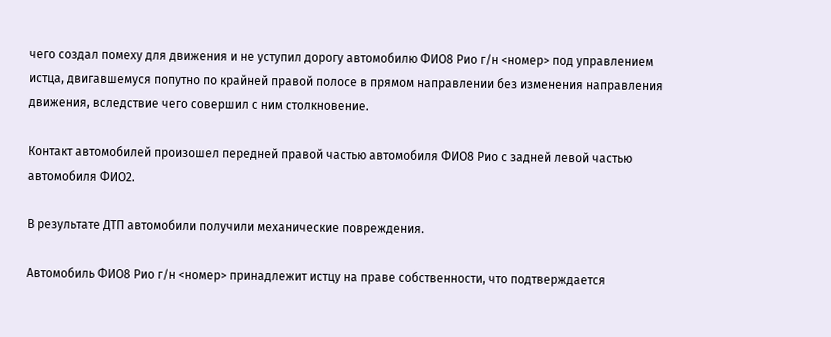чего создал помеху для движения и не уступил дорогу автомобилю ФИО8 Рио г/н <номер> под управлением истца, двигавшемуся попутно по крайней правой полосе в прямом направлении без изменения направления движения, вследствие чего совершил с ним столкновение.

Контакт автомобилей произошел передней правой частью автомобиля ФИО8 Рио с задней левой частью автомобиля ФИО2.

В результате ДТП автомобили получили механические повреждения.

Автомобиль ФИО8 Рио г/н <номер> принадлежит истцу на праве собственности, что подтверждается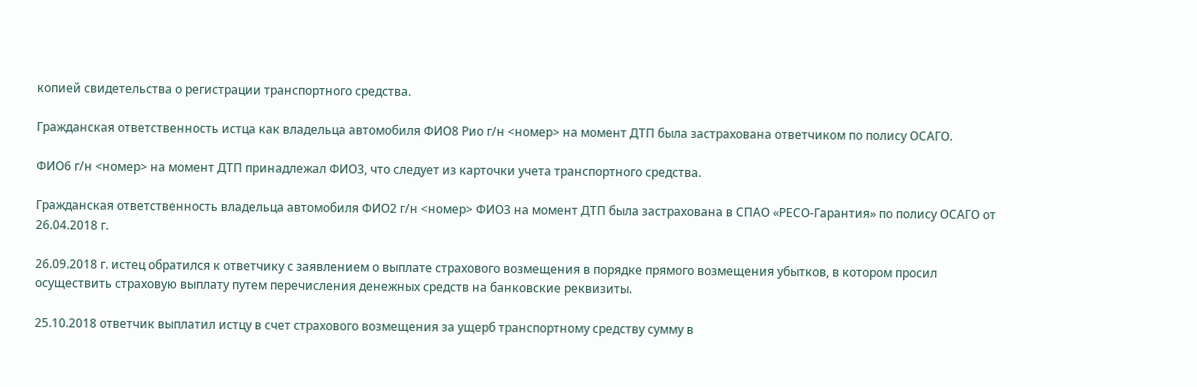копией свидетельства о регистрации транспортного средства.

Гражданская ответственность истца как владельца автомобиля ФИО8 Рио г/н <номер> на момент ДТП была застрахована ответчиком по полису ОСАГО.

ФИО6 г/н <номер> на момент ДТП принадлежал ФИО3, что следует из карточки учета транспортного средства.

Гражданская ответственность владельца автомобиля ФИО2 г/н <номер> ФИО3 на момент ДТП была застрахована в СПАО «РЕСО-Гарантия» по полису ОСАГО от 26.04.2018 г.

26.09.2018 г. истец обратился к ответчику с заявлением о выплате страхового возмещения в порядке прямого возмещения убытков, в котором просил осуществить страховую выплату путем перечисления денежных средств на банковские реквизиты.

25.10.2018 ответчик выплатил истцу в счет страхового возмещения за ущерб транспортному средству сумму в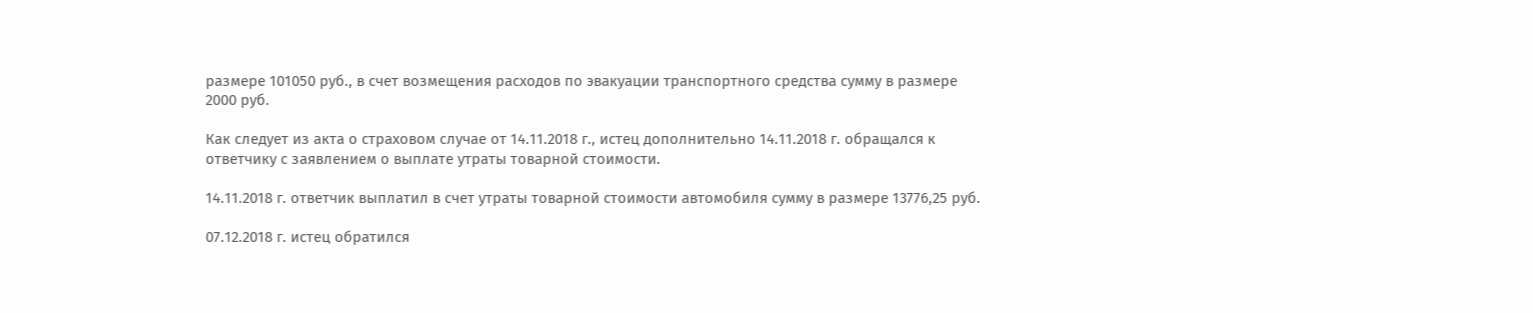размере 101050 руб., в счет возмещения расходов по эвакуации транспортного средства сумму в размере 2000 руб.

Как следует из акта о страховом случае от 14.11.2018 г., истец дополнительно 14.11.2018 г. обращался к ответчику с заявлением о выплате утраты товарной стоимости.

14.11.2018 г. ответчик выплатил в счет утраты товарной стоимости автомобиля сумму в размере 13776,25 руб.

07.12.2018 г. истец обратился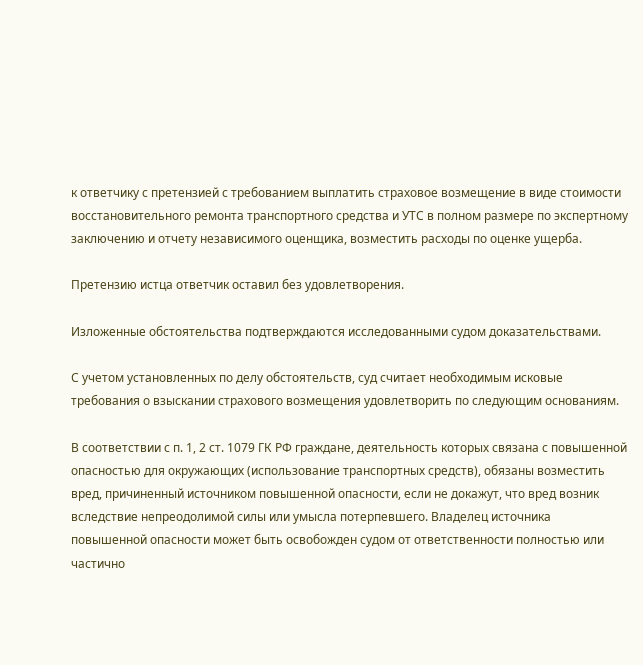к ответчику с претензией с требованием выплатить страховое возмещение в виде стоимости восстановительного ремонта транспортного средства и УТС в полном размере по экспертному заключению и отчету независимого оценщика, возместить расходы по оценке ущерба.

Претензию истца ответчик оставил без удовлетворения.

Изложенные обстоятельства подтверждаются исследованными судом доказательствами.

С учетом установленных по делу обстоятельств, суд считает необходимым исковые требования о взыскании страхового возмещения удовлетворить по следующим основаниям.

В соответствии с п. 1, 2 ст. 1079 ГК РФ граждане, деятельность которых связана с повышенной опасностью для окружающих (использование транспортных средств), обязаны возместить вред, причиненный источником повышенной опасности, если не докажут, что вред возник вследствие непреодолимой силы или умысла потерпевшего. Владелец источника повышенной опасности может быть освобожден судом от ответственности полностью или частично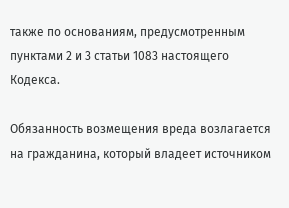также по основаниям, предусмотренным пунктами 2 и 3 статьи 1083 настоящего Кодекса.

Обязанность возмещения вреда возлагается на гражданина, который владеет источником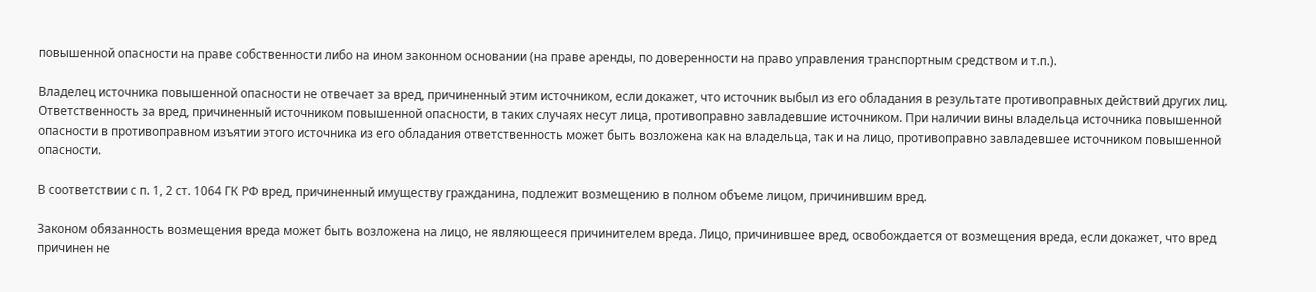повышенной опасности на праве собственности либо на ином законном основании (на праве аренды, по доверенности на право управления транспортным средством и т.п.).

Владелец источника повышенной опасности не отвечает за вред, причиненный этим источником, если докажет, что источник выбыл из его обладания в результате противоправных действий других лиц. Ответственность за вред, причиненный источником повышенной опасности, в таких случаях несут лица, противоправно завладевшие источником. При наличии вины владельца источника повышенной опасности в противоправном изъятии этого источника из его обладания ответственность может быть возложена как на владельца, так и на лицо, противоправно завладевшее источником повышенной опасности.

В соответствии с п. 1, 2 ст. 1064 ГК РФ вред, причиненный имуществу гражданина, подлежит возмещению в полном объеме лицом, причинившим вред.

Законом обязанность возмещения вреда может быть возложена на лицо, не являющееся причинителем вреда. Лицо, причинившее вред, освобождается от возмещения вреда, если докажет, что вред причинен не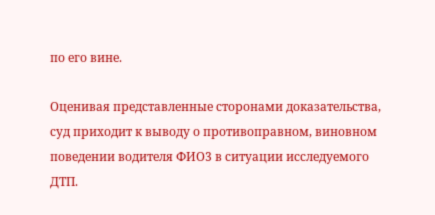по его вине.

Оценивая представленные сторонами доказательства, суд приходит к выводу о противоправном, виновном поведении водителя ФИО3 в ситуации исследуемого ДТП.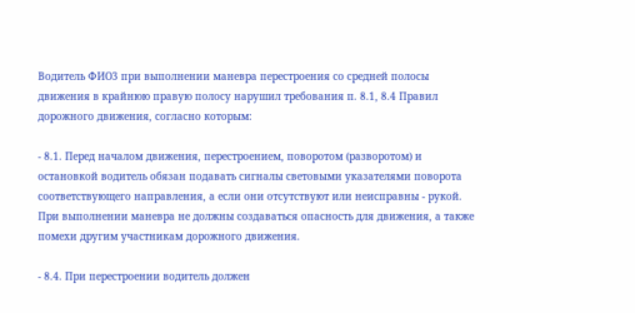Водитель ФИО3 при выполнении маневра перестроения со средней полосы движения в крайнюю правую полосу нарушил требования п. 8.1, 8.4 Правил дорожного движения, согласно которым:

- 8.1. Перед началом движения, перестроением, поворотом (разворотом) и остановкой водитель обязан подавать сигналы световыми указателями поворота соответствующего направления, а если они отсутствуют или неисправны - рукой. При выполнении маневра не должны создаваться опасность для движения, а также помехи другим участникам дорожного движения.

- 8.4. При перестроении водитель должен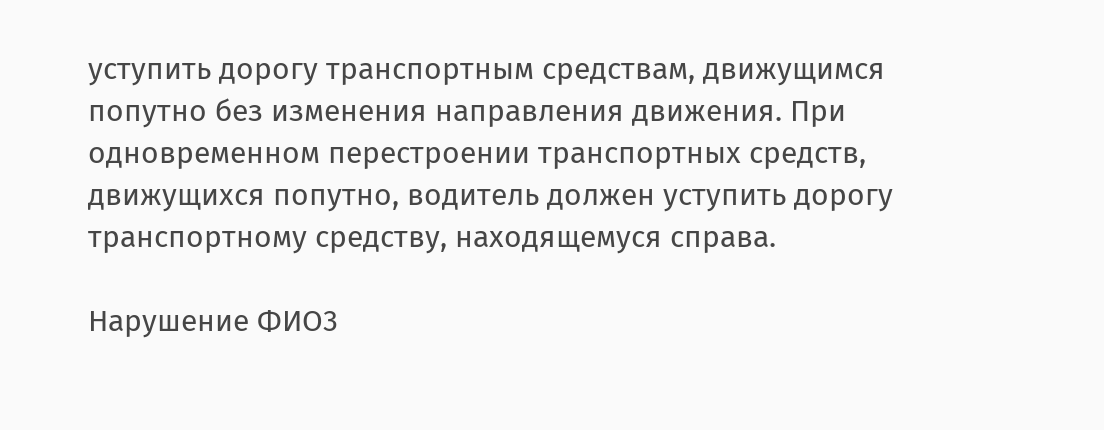уступить дорогу транспортным средствам, движущимся попутно без изменения направления движения. При одновременном перестроении транспортных средств, движущихся попутно, водитель должен уступить дорогу транспортному средству, находящемуся справа.

Нарушение ФИО3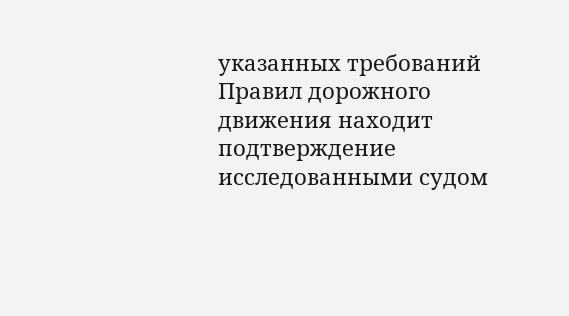указанных требований Правил дорожного движения находит подтверждение исследованными судом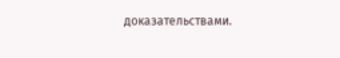доказательствами.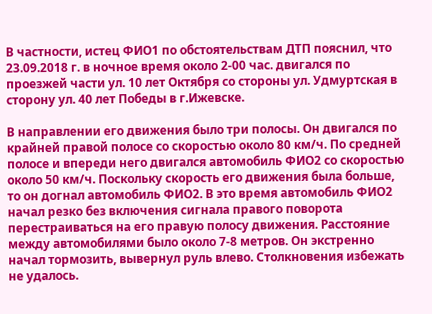В частности, истец ФИО1 по обстоятельствам ДТП пояснил, что 23.09.2018 г. в ночное время около 2-00 час. двигался по проезжей части ул. 10 лет Октября со стороны ул. Удмуртская в сторону ул. 40 лет Победы в г.Ижевске.

В направлении его движения было три полосы. Он двигался по крайней правой полосе со скоростью около 80 км/ч. По средней полосе и впереди него двигался автомобиль ФИО2 со скоростью около 50 км/ч. Поскольку скорость его движения была больше, то он догнал автомобиль ФИО2. В это время автомобиль ФИО2 начал резко без включения сигнала правого поворота перестраиваться на его правую полосу движения. Расстояние между автомобилями было около 7-8 метров. Он экстренно начал тормозить, вывернул руль влево. Столкновения избежать не удалось.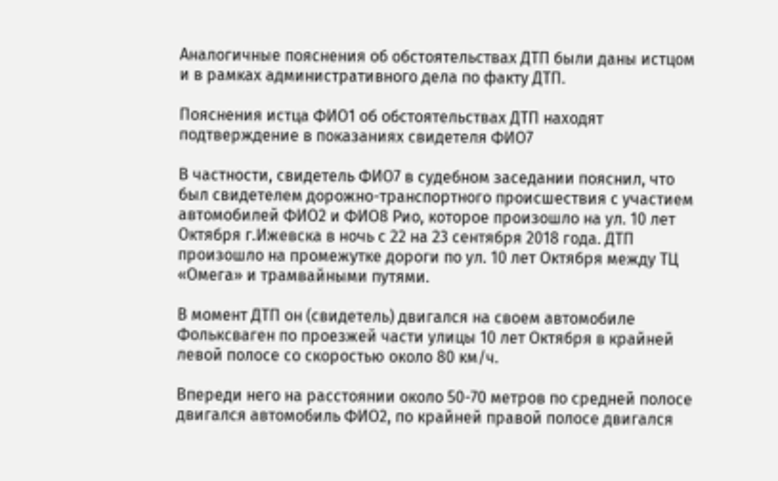Аналогичные пояснения об обстоятельствах ДТП были даны истцом и в рамках административного дела по факту ДТП.

Пояснения истца ФИО1 об обстоятельствах ДТП находят подтверждение в показаниях свидетеля ФИО7

В частности, свидетель ФИО7 в судебном заседании пояснил, что был свидетелем дорожно-транспортного происшествия с участием автомобилей ФИО2 и ФИО8 Рио, которое произошло на ул. 10 лет Октября г.Ижевска в ночь с 22 на 23 сентября 2018 года. ДТП произошло на промежутке дороги по ул. 10 лет Октября между ТЦ «Омега» и трамвайными путями.

В момент ДТП он (свидетель) двигался на своем автомобиле Фольксваген по проезжей части улицы 10 лет Октября в крайней левой полосе со скоростью около 80 км/ч.

Впереди него на расстоянии около 50-70 метров по средней полосе двигался автомобиль ФИО2, по крайней правой полосе двигался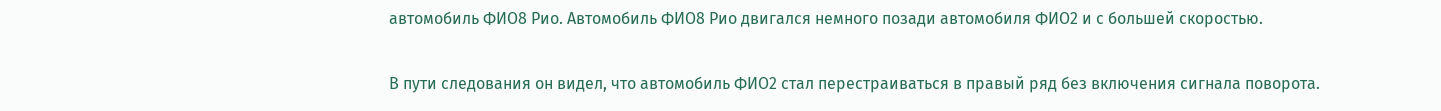автомобиль ФИО8 Рио. Автомобиль ФИО8 Рио двигался немного позади автомобиля ФИО2 и с большей скоростью.

В пути следования он видел, что автомобиль ФИО2 стал перестраиваться в правый ряд без включения сигнала поворота.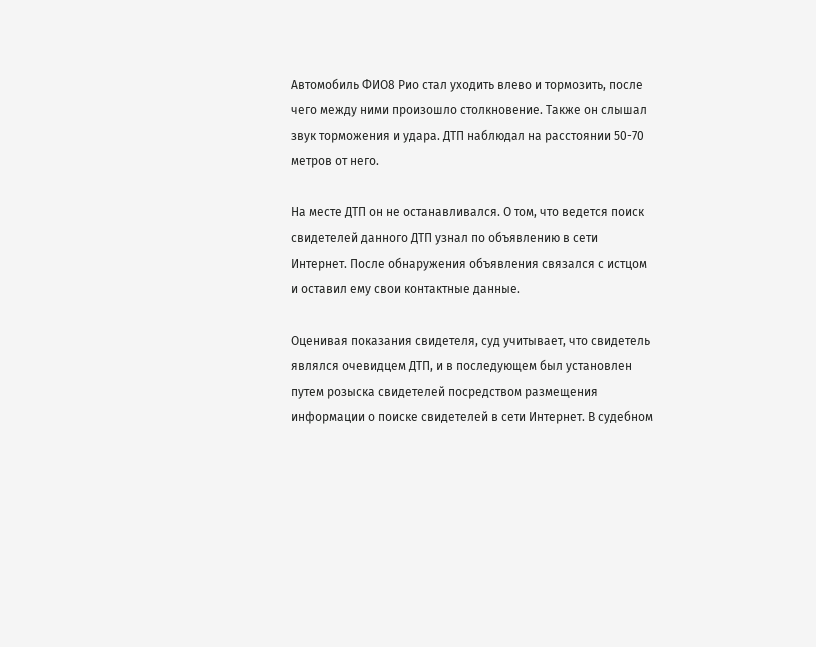Автомобиль ФИО8 Рио стал уходить влево и тормозить, после чего между ними произошло столкновение. Также он слышал звук торможения и удара. ДТП наблюдал на расстоянии 50-70 метров от него.

На месте ДТП он не останавливался. О том, что ведется поиск свидетелей данного ДТП узнал по объявлению в сети Интернет. После обнаружения объявления связался с истцом и оставил ему свои контактные данные.

Оценивая показания свидетеля, суд учитывает, что свидетель являлся очевидцем ДТП, и в последующем был установлен путем розыска свидетелей посредством размещения информации о поиске свидетелей в сети Интернет. В судебном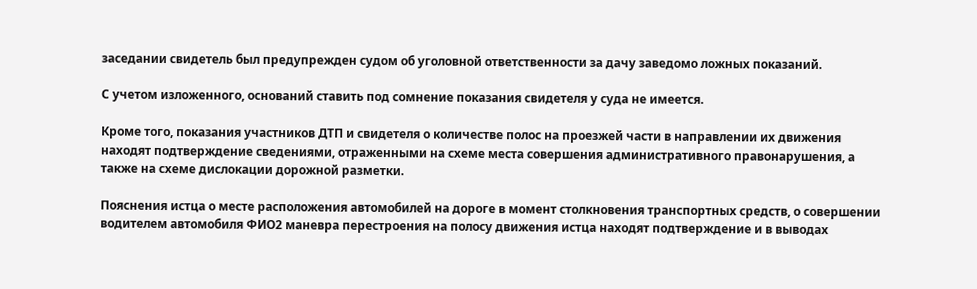заседании свидетель был предупрежден судом об уголовной ответственности за дачу заведомо ложных показаний.

С учетом изложенного, оснований ставить под сомнение показания свидетеля у суда не имеется.

Кроме того, показания участников ДТП и свидетеля о количестве полос на проезжей части в направлении их движения находят подтверждение сведениями, отраженными на схеме места совершения административного правонарушения, а также на схеме дислокации дорожной разметки.

Пояснения истца о месте расположения автомобилей на дороге в момент столкновения транспортных средств, о совершении водителем автомобиля ФИО2 маневра перестроения на полосу движения истца находят подтверждение и в выводах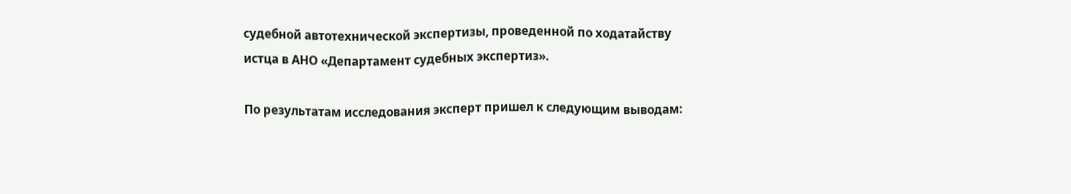судебной автотехнической экспертизы, проведенной по ходатайству истца в АНО «Департамент судебных экспертиз».

По результатам исследования эксперт пришел к следующим выводам: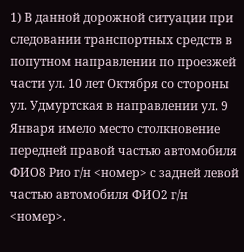1) В данной дорожной ситуации при следовании транспортных средств в попутном направлении по проезжей части ул. 10 лет Октября со стороны ул. Удмуртская в направлении ул. 9 Января имело место столкновение передней правой частью автомобиля ФИО8 Рио г/н <номер> с задней левой частью автомобиля ФИО2 г/н <номер>.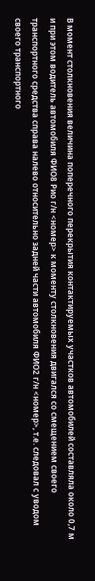В момент столкновения величина поперечного перекрытия контактируемых участков автомобилей составляла около 0,7 м и при этом водитель автомобиля ФИО8 Рио г/н <номер> к моменту столкновения двигался со смещением своего транспортного средства справа налево относительно задней части автомобиля ФИО2 г/н <номер>, т.е. следовал с уводом своего транспортного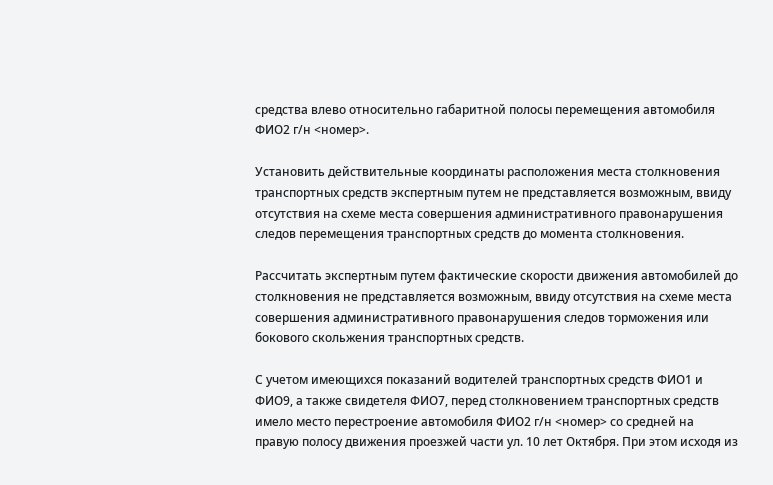средства влево относительно габаритной полосы перемещения автомобиля ФИО2 г/н <номер>.

Установить действительные координаты расположения места столкновения транспортных средств экспертным путем не представляется возможным, ввиду отсутствия на схеме места совершения административного правонарушения следов перемещения транспортных средств до момента столкновения.

Рассчитать экспертным путем фактические скорости движения автомобилей до столкновения не представляется возможным, ввиду отсутствия на схеме места совершения административного правонарушения следов торможения или бокового скольжения транспортных средств.

С учетом имеющихся показаний водителей транспортных средств ФИО1 и ФИО9, а также свидетеля ФИО7, перед столкновением транспортных средств имело место перестроение автомобиля ФИО2 г/н <номер> со средней на правую полосу движения проезжей части ул. 10 лет Октября. При этом исходя из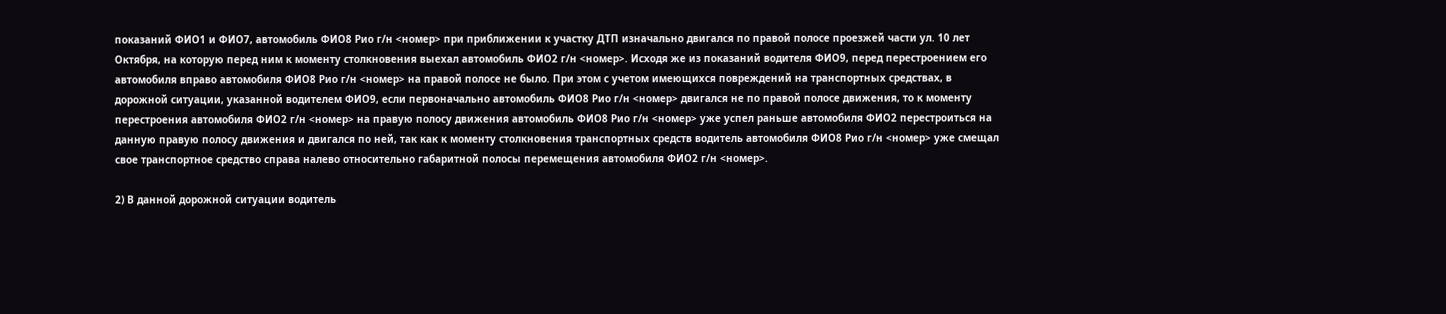показаний ФИО1 и ФИО7, автомобиль ФИО8 Рио г/н <номер> при приближении к участку ДТП изначально двигался по правой полосе проезжей части ул. 10 лет Октября, на которую перед ним к моменту столкновения выехал автомобиль ФИО2 г/н <номер>. Исходя же из показаний водителя ФИО9, перед перестроением его автомобиля вправо автомобиля ФИО8 Рио г/н <номер> на правой полосе не было. При этом с учетом имеющихся повреждений на транспортных средствах, в дорожной ситуации, указанной водителем ФИО9, если первоначально автомобиль ФИО8 Рио г/н <номер> двигался не по правой полосе движения, то к моменту перестроения автомобиля ФИО2 г/н <номер> на правую полосу движения автомобиль ФИО8 Рио г/н <номер> уже успел раньше автомобиля ФИО2 перестроиться на данную правую полосу движения и двигался по ней, так как к моменту столкновения транспортных средств водитель автомобиля ФИО8 Рио г/н <номер> уже смещал свое транспортное средство справа налево относительно габаритной полосы перемещения автомобиля ФИО2 г/н <номер>.

2) В данной дорожной ситуации водитель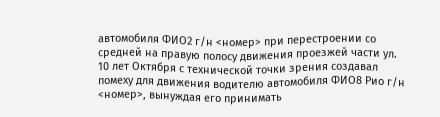автомобиля ФИО2 г/н <номер> при перестроении со средней на правую полосу движения проезжей части ул. 10 лет Октября с технической точки зрения создавал помеху для движения водителю автомобиля ФИО8 Рио г/н <номер>, вынуждая его принимать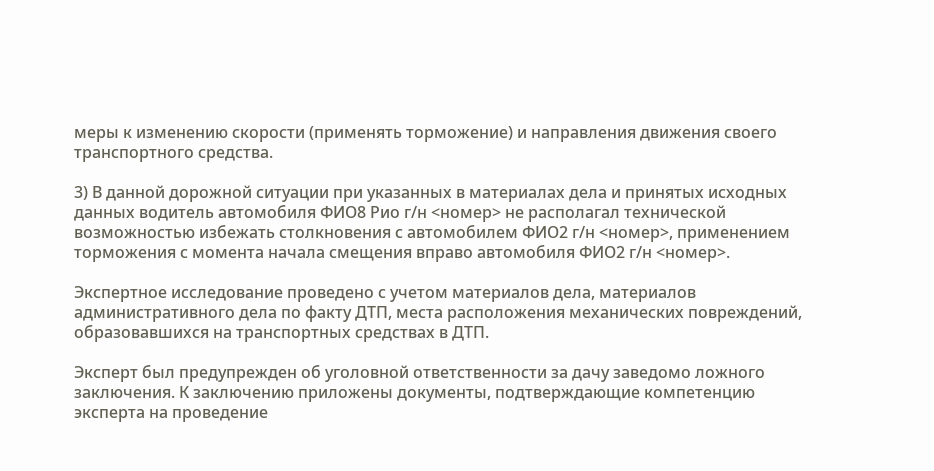меры к изменению скорости (применять торможение) и направления движения своего транспортного средства.

3) В данной дорожной ситуации при указанных в материалах дела и принятых исходных данных водитель автомобиля ФИО8 Рио г/н <номер> не располагал технической возможностью избежать столкновения с автомобилем ФИО2 г/н <номер>, применением торможения с момента начала смещения вправо автомобиля ФИО2 г/н <номер>.

Экспертное исследование проведено с учетом материалов дела, материалов административного дела по факту ДТП, места расположения механических повреждений, образовавшихся на транспортных средствах в ДТП.

Эксперт был предупрежден об уголовной ответственности за дачу заведомо ложного заключения. К заключению приложены документы, подтверждающие компетенцию эксперта на проведение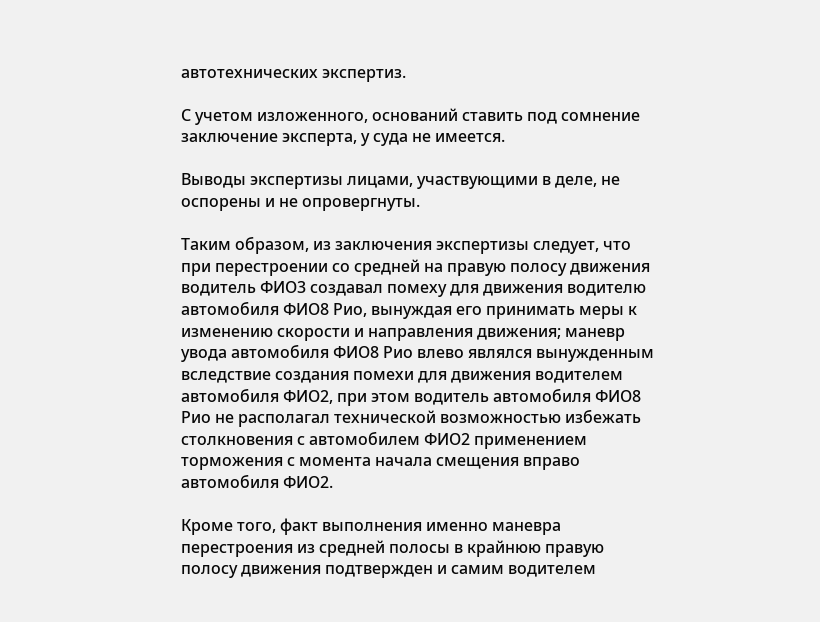автотехнических экспертиз.

С учетом изложенного, оснований ставить под сомнение заключение эксперта, у суда не имеется.

Выводы экспертизы лицами, участвующими в деле, не оспорены и не опровергнуты.

Таким образом, из заключения экспертизы следует, что при перестроении со средней на правую полосу движения водитель ФИО3 создавал помеху для движения водителю автомобиля ФИО8 Рио, вынуждая его принимать меры к изменению скорости и направления движения; маневр увода автомобиля ФИО8 Рио влево являлся вынужденным вследствие создания помехи для движения водителем автомобиля ФИО2, при этом водитель автомобиля ФИО8 Рио не располагал технической возможностью избежать столкновения с автомобилем ФИО2 применением торможения с момента начала смещения вправо автомобиля ФИО2.

Кроме того, факт выполнения именно маневра перестроения из средней полосы в крайнюю правую полосу движения подтвержден и самим водителем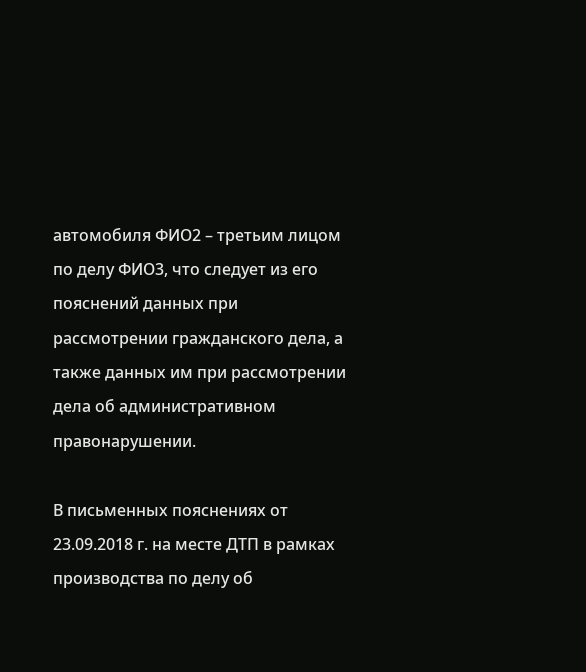автомобиля ФИО2 – третьим лицом по делу ФИО3, что следует из его пояснений данных при рассмотрении гражданского дела, а также данных им при рассмотрении дела об административном правонарушении.

В письменных пояснениях от 23.09.2018 г. на месте ДТП в рамках производства по делу об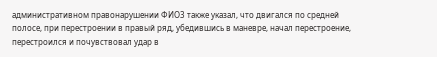административном правонарушении ФИО3 также указал, что двигался по средней полосе, при перестроении в правый ряд, убедившись в маневре, начал перестроение, перестроился и почувствовал удар в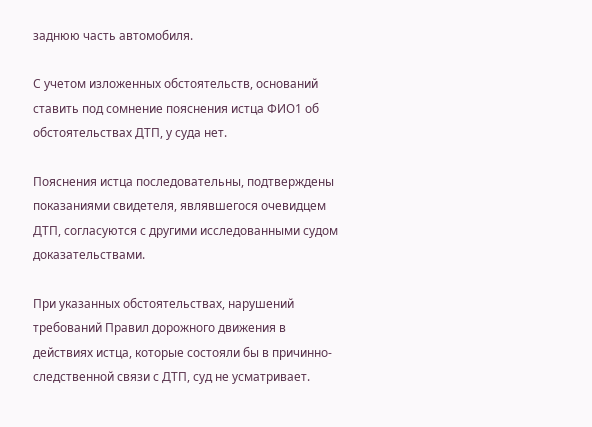заднюю часть автомобиля.

С учетом изложенных обстоятельств, оснований ставить под сомнение пояснения истца ФИО1 об обстоятельствах ДТП, у суда нет.

Пояснения истца последовательны, подтверждены показаниями свидетеля, являвшегося очевидцем ДТП, согласуются с другими исследованными судом доказательствами.

При указанных обстоятельствах, нарушений требований Правил дорожного движения в действиях истца, которые состояли бы в причинно-следственной связи с ДТП, суд не усматривает.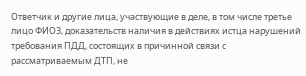Ответчик и другие лица, участвующие в деле, в том числе третье лицо ФИО3, доказательств наличия в действиях истца нарушений требования ПДД, состоящих в причинной связи с рассматриваемым ДТП, не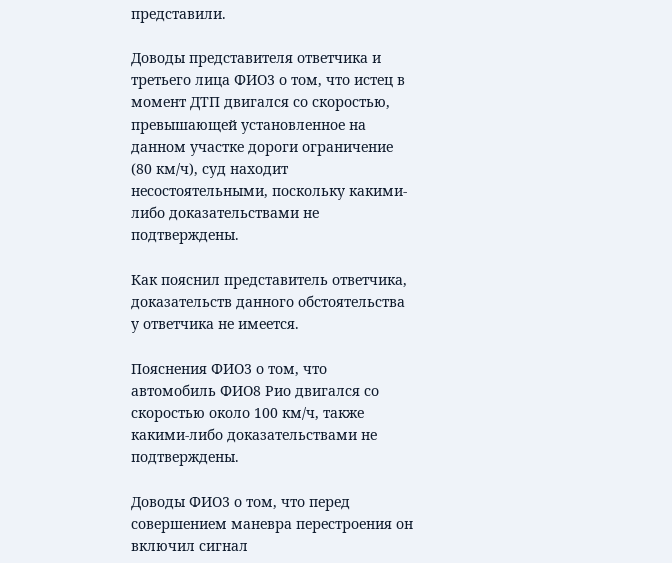представили.

Доводы представителя ответчика и третьего лица ФИО3 о том, что истец в момент ДТП двигался со скоростью, превышающей установленное на данном участке дороги ограничение (80 км/ч), суд находит несостоятельными, поскольку какими-либо доказательствами не подтверждены.

Как пояснил представитель ответчика, доказательств данного обстоятельства у ответчика не имеется.

Пояснения ФИО3 о том, что автомобиль ФИО8 Рио двигался со скоростью около 100 км/ч, также какими-либо доказательствами не подтверждены.

Доводы ФИО3 о том, что перед совершением маневра перестроения он включил сигнал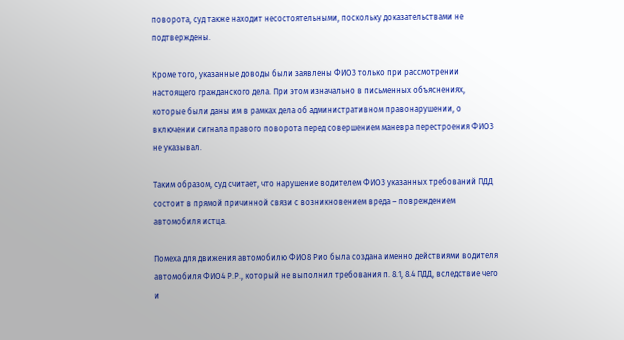поворота, суд также находит несостоятельными, поскольку доказательствами не подтверждены.

Кроме того, указанные доводы были заявлены ФИО3 только при рассмотрении настоящего гражданского дела. При этом изначально в письменных объяснениях, которые были даны им в рамках дела об административном правонарушении, о включении сигнала правого поворота перед совершением маневра перестроения ФИО3 не указывал.

Таким образом, суд считает, что нарушение водителем ФИО3 указанных требований ПДД состоит в прямой причинной связи с возникновением вреда – повреждением автомобиля истца.

Помеха для движения автомобилю ФИО8 Рио была создана именно действиями водителя автомобиля ФИО4 Р.Р., который не выполнил требования п. 8.1, 8.4 ПДД, вследствие чего и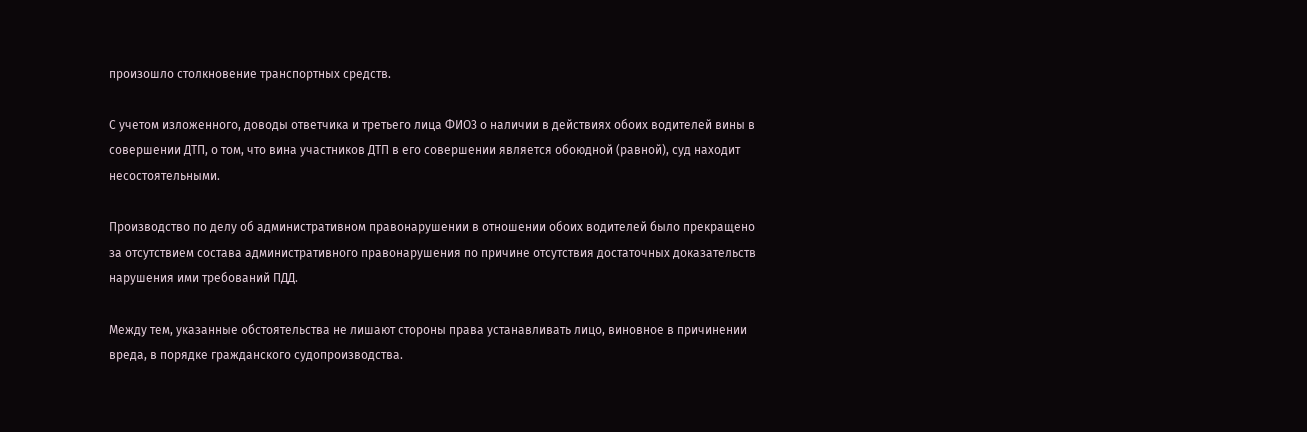произошло столкновение транспортных средств.

С учетом изложенного, доводы ответчика и третьего лица ФИО3 о наличии в действиях обоих водителей вины в совершении ДТП, о том, что вина участников ДТП в его совершении является обоюдной (равной), суд находит несостоятельными.

Производство по делу об административном правонарушении в отношении обоих водителей было прекращено за отсутствием состава административного правонарушения по причине отсутствия достаточных доказательств нарушения ими требований ПДД.

Между тем, указанные обстоятельства не лишают стороны права устанавливать лицо, виновное в причинении вреда, в порядке гражданского судопроизводства.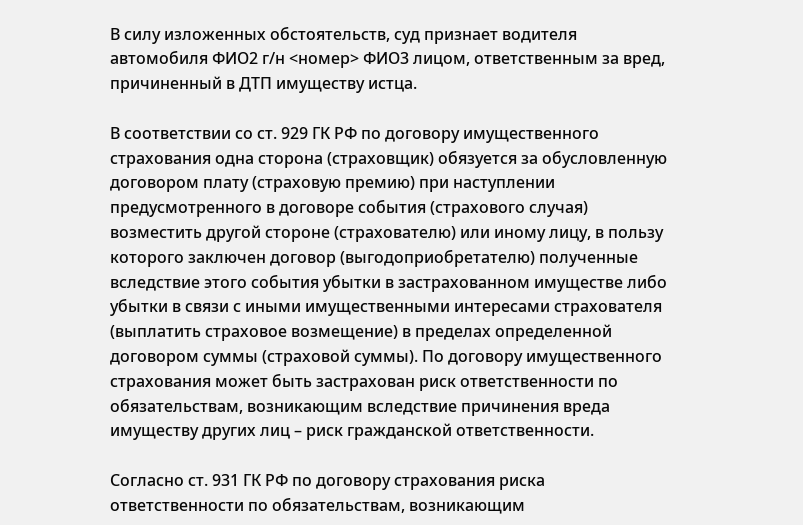В силу изложенных обстоятельств, суд признает водителя автомобиля ФИО2 г/н <номер> ФИО3 лицом, ответственным за вред, причиненный в ДТП имуществу истца.

В соответствии со ст. 929 ГК РФ по договору имущественного страхования одна сторона (страховщик) обязуется за обусловленную договором плату (страховую премию) при наступлении предусмотренного в договоре события (страхового случая) возместить другой стороне (страхователю) или иному лицу, в пользу которого заключен договор (выгодоприобретателю) полученные вследствие этого события убытки в застрахованном имуществе либо убытки в связи с иными имущественными интересами страхователя (выплатить страховое возмещение) в пределах определенной договором суммы (страховой суммы). По договору имущественного страхования может быть застрахован риск ответственности по обязательствам, возникающим вследствие причинения вреда имуществу других лиц – риск гражданской ответственности.

Согласно ст. 931 ГК РФ по договору страхования риска ответственности по обязательствам, возникающим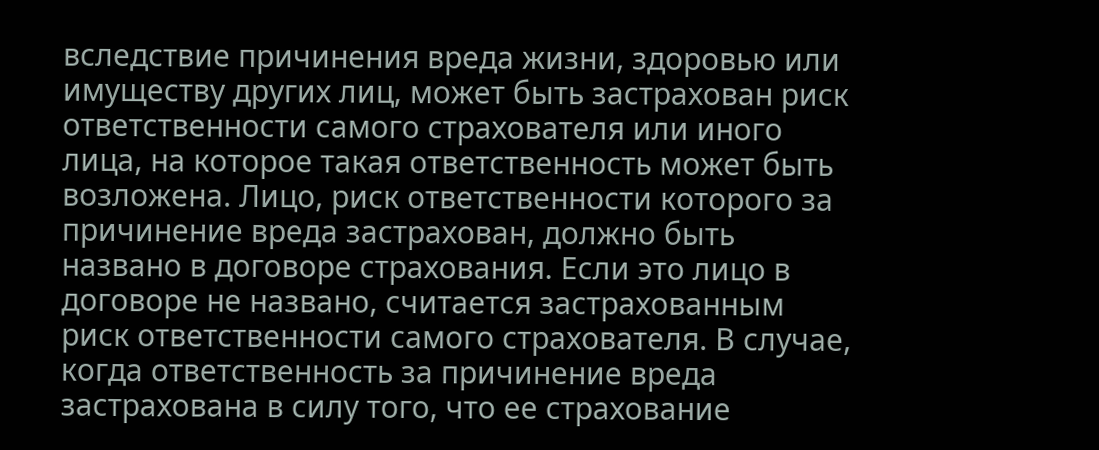вследствие причинения вреда жизни, здоровью или имуществу других лиц, может быть застрахован риск ответственности самого страхователя или иного лица, на которое такая ответственность может быть возложена. Лицо, риск ответственности которого за причинение вреда застрахован, должно быть названо в договоре страхования. Если это лицо в договоре не названо, считается застрахованным риск ответственности самого страхователя. В случае, когда ответственность за причинение вреда застрахована в силу того, что ее страхование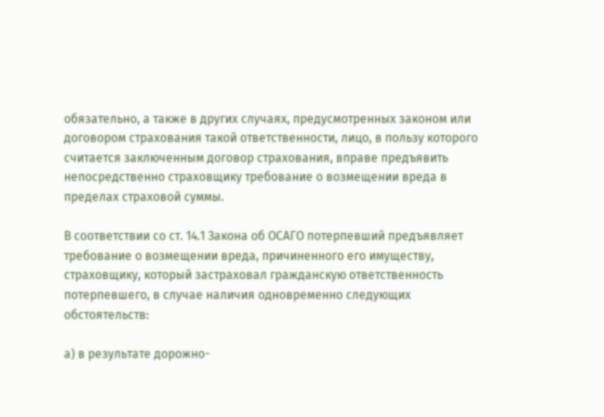обязательно, а также в других случаях, предусмотренных законом или договором страхования такой ответственности, лицо, в пользу которого считается заключенным договор страхования, вправе предъявить непосредственно страховщику требование о возмещении вреда в пределах страховой суммы.

В соответствии со ст. 14.1 Закона об ОСАГО потерпевший предъявляет требование о возмещении вреда, причиненного его имуществу, страховщику, который застраховал гражданскую ответственность потерпевшего, в случае наличия одновременно следующих обстоятельств:

а) в результате дорожно-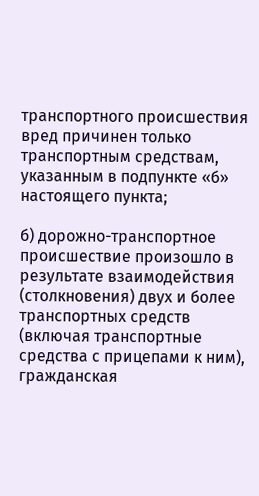транспортного происшествия вред причинен только транспортным средствам, указанным в подпункте «б» настоящего пункта;

б) дорожно-транспортное происшествие произошло в результате взаимодействия (столкновения) двух и более транспортных средств (включая транспортные средства с прицепами к ним), гражданская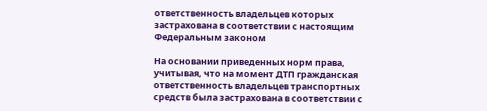ответственность владельцев которых застрахована в соответствии с настоящим Федеральным законом

На основании приведенных норм права, учитывая, что на момент ДТП гражданская ответственность владельцев транспортных средств была застрахована в соответствии с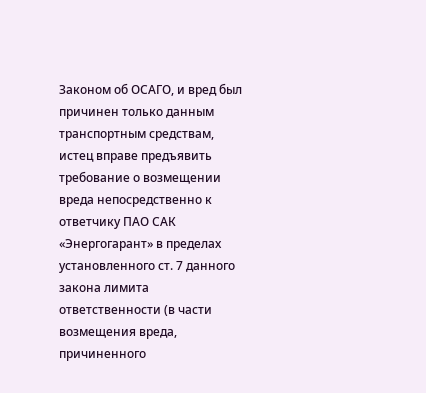Законом об ОСАГО, и вред был причинен только данным транспортным средствам, истец вправе предъявить требование о возмещении вреда непосредственно к ответчику ПАО САК «Энергогарант» в пределах установленного ст. 7 данного закона лимита ответственности (в части возмещения вреда, причиненного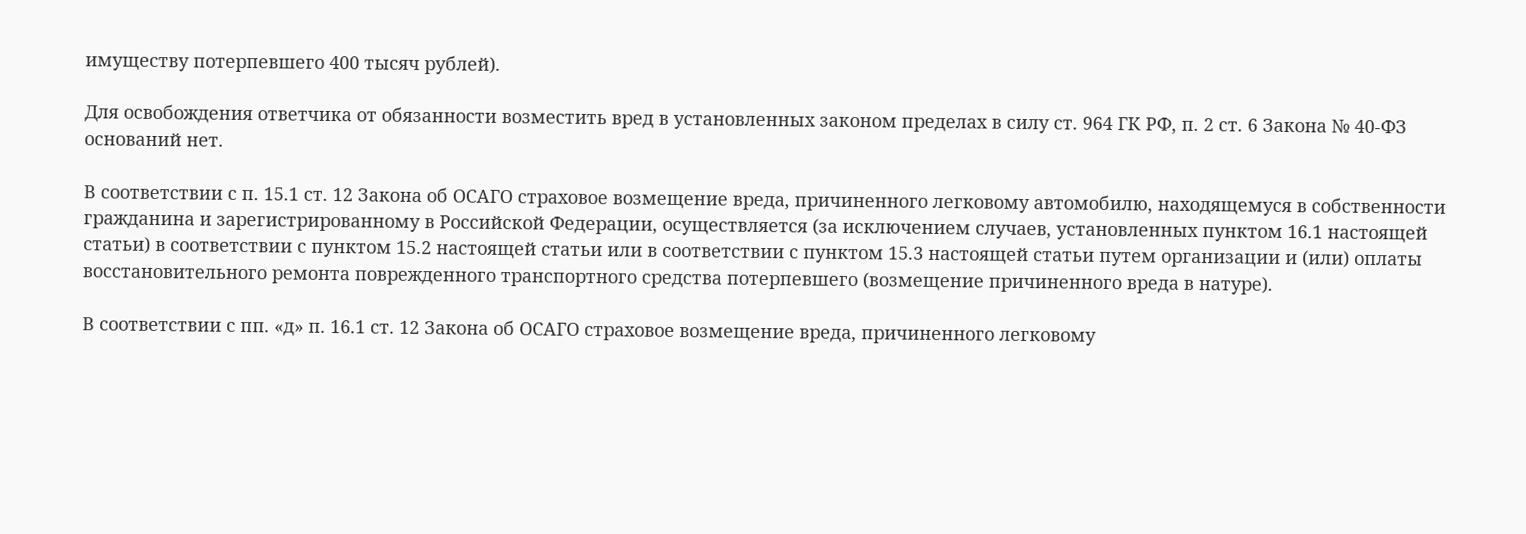имуществу потерпевшего 400 тысяч рублей).

Для освобождения ответчика от обязанности возместить вред в установленных законом пределах в силу ст. 964 ГК РФ, п. 2 ст. 6 Закона № 40-ФЗ оснований нет.

В соответствии с п. 15.1 ст. 12 Закона об ОСАГО страховое возмещение вреда, причиненного легковому автомобилю, находящемуся в собственности гражданина и зарегистрированному в Российской Федерации, осуществляется (за исключением случаев, установленных пунктом 16.1 настоящей статьи) в соответствии с пунктом 15.2 настоящей статьи или в соответствии с пунктом 15.3 настоящей статьи путем организации и (или) оплаты восстановительного ремонта поврежденного транспортного средства потерпевшего (возмещение причиненного вреда в натуре).

В соответствии с пп. «д» п. 16.1 ст. 12 Закона об ОСАГО страховое возмещение вреда, причиненного легковому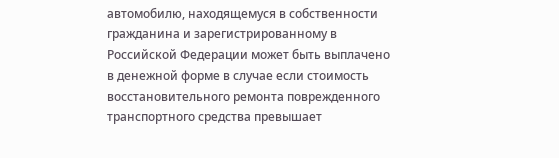автомобилю, находящемуся в собственности гражданина и зарегистрированному в Российской Федерации может быть выплачено в денежной форме в случае если стоимость восстановительного ремонта поврежденного транспортного средства превышает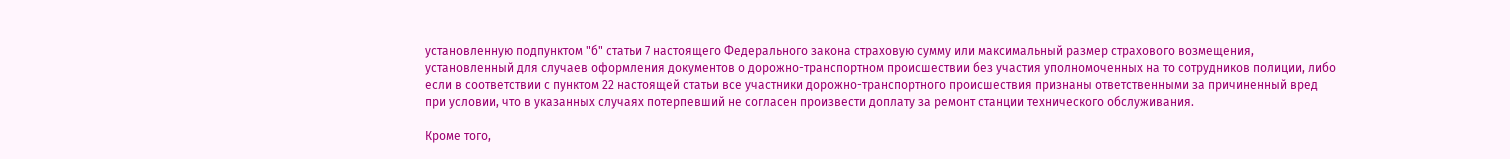установленную подпунктом "б" статьи 7 настоящего Федерального закона страховую сумму или максимальный размер страхового возмещения, установленный для случаев оформления документов о дорожно-транспортном происшествии без участия уполномоченных на то сотрудников полиции, либо если в соответствии с пунктом 22 настоящей статьи все участники дорожно-транспортного происшествия признаны ответственными за причиненный вред при условии, что в указанных случаях потерпевший не согласен произвести доплату за ремонт станции технического обслуживания.

Кроме того,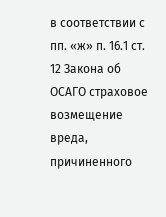в соответствии с пп. «ж» п. 16.1 ст. 12 Закона об ОСАГО страховое возмещение вреда, причиненного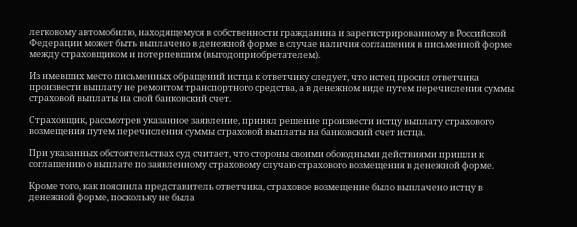легковому автомобилю, находящемуся в собственности гражданина и зарегистрированному в Российской Федерации может быть выплачено в денежной форме в случае наличия соглашения в письменной форме между страховщиком и потерпевшим (выгодоприобретателем).

Из имевших место письменных обращений истца к ответчику следует, что истец просил ответчика произвести выплату не ремонтом транспортного средства, а в денежном виде путем перечисления суммы страховой выплаты на свой банковский счет.

Страховщик, рассмотрев указанное заявление, принял решение произвести истцу выплату страхового возмещения путем перечисления суммы страховой выплаты на банковский счет истца.

При указанных обстоятельствах суд считает, что стороны своими обоюдными действиями пришли к соглашению о выплате по заявленному страховому случаю страхового возмещения в денежной форме.

Кроме того, как пояснила представитель ответчика, страховое возмещение было выплачено истцу в денежной форме, поскольку не была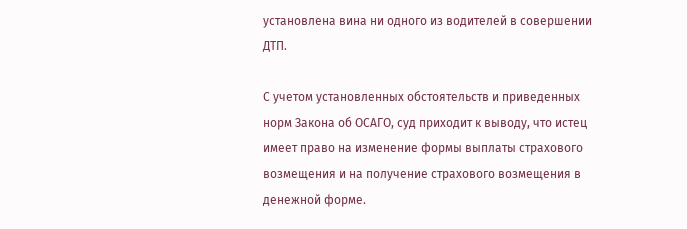установлена вина ни одного из водителей в совершении ДТП.

С учетом установленных обстоятельств и приведенных норм Закона об ОСАГО, суд приходит к выводу, что истец имеет право на изменение формы выплаты страхового возмещения и на получение страхового возмещения в денежной форме.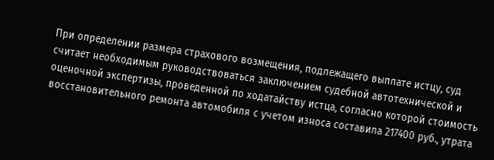При определении размера страхового возмещения, подлежащего выплате истцу, суд считает необходимым руководствоваться заключением судебной автотехнической и оценочной экспертизы, проведенной по ходатайству истца, согласно которой стоимость восстановительного ремонта автомобиля с учетом износа составила 217400 руб., утрата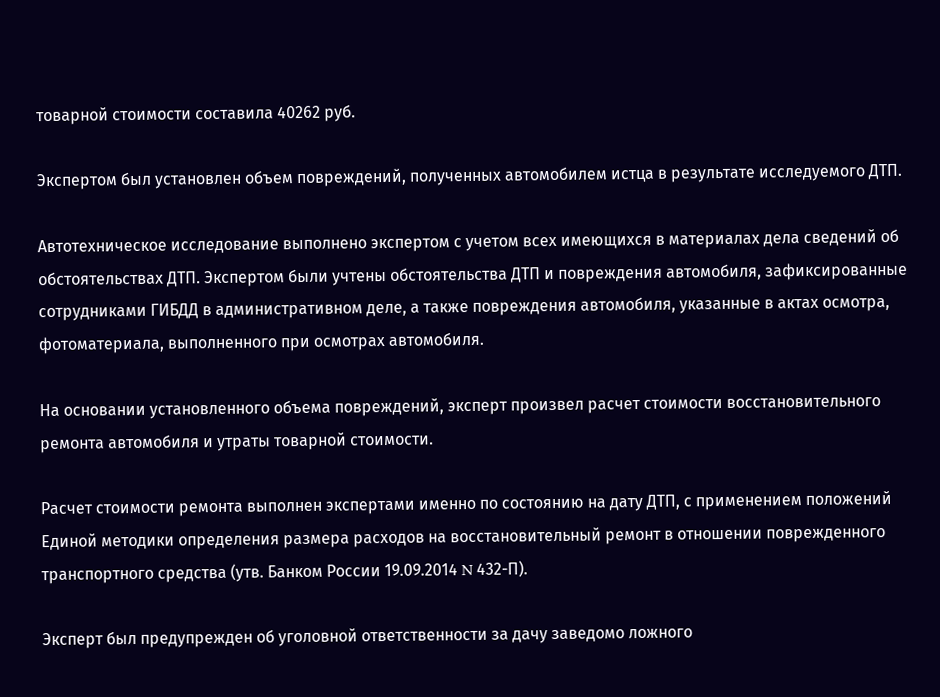товарной стоимости составила 40262 руб.

Экспертом был установлен объем повреждений, полученных автомобилем истца в результате исследуемого ДТП.

Автотехническое исследование выполнено экспертом с учетом всех имеющихся в материалах дела сведений об обстоятельствах ДТП. Экспертом были учтены обстоятельства ДТП и повреждения автомобиля, зафиксированные сотрудниками ГИБДД в административном деле, а также повреждения автомобиля, указанные в актах осмотра, фотоматериала, выполненного при осмотрах автомобиля.

На основании установленного объема повреждений, эксперт произвел расчет стоимости восстановительного ремонта автомобиля и утраты товарной стоимости.

Расчет стоимости ремонта выполнен экспертами именно по состоянию на дату ДТП, с применением положений Единой методики определения размера расходов на восстановительный ремонт в отношении поврежденного транспортного средства (утв. Банком России 19.09.2014 N 432-П).

Эксперт был предупрежден об уголовной ответственности за дачу заведомо ложного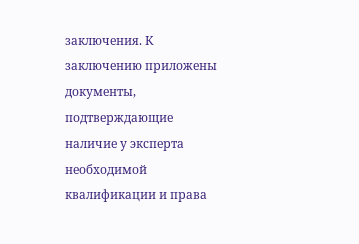заключения. К заключению приложены документы, подтверждающие наличие у эксперта необходимой квалификации и права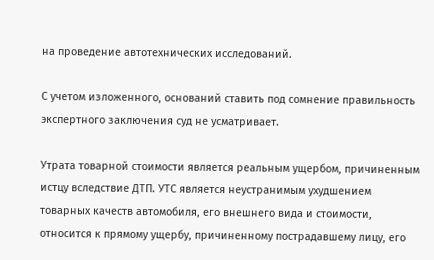на проведение автотехнических исследований.

С учетом изложенного, оснований ставить под сомнение правильность экспертного заключения суд не усматривает.

Утрата товарной стоимости является реальным ущербом, причиненным истцу вследствие ДТП. УТС является неустранимым ухудшением товарных качеств автомобиля, его внешнего вида и стоимости, относится к прямому ущербу, причиненному пострадавшему лицу, его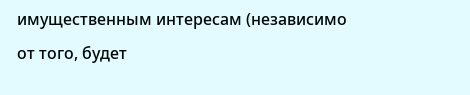имущественным интересам (независимо от того, будет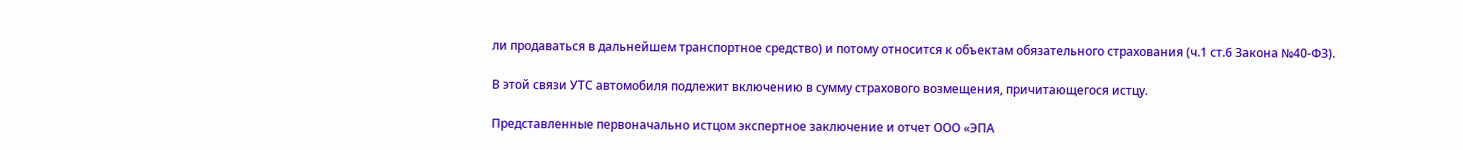ли продаваться в дальнейшем транспортное средство) и потому относится к объектам обязательного страхования (ч.1 ст.6 Закона №40-ФЗ).

В этой связи УТС автомобиля подлежит включению в сумму страхового возмещения, причитающегося истцу.

Представленные первоначально истцом экспертное заключение и отчет ООО «ЭПА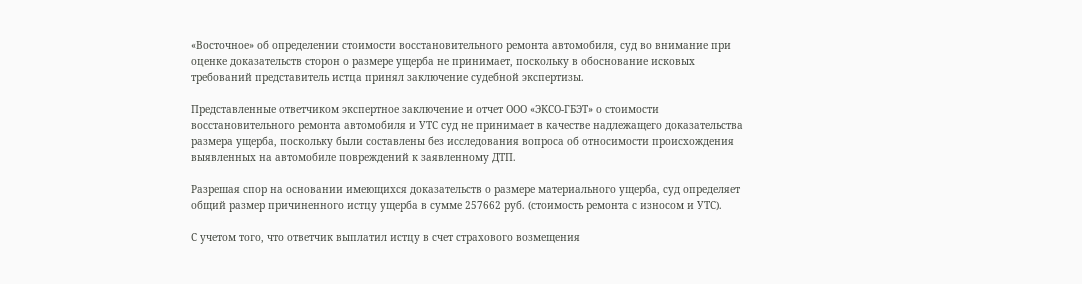«Восточное» об определении стоимости восстановительного ремонта автомобиля, суд во внимание при оценке доказательств сторон о размере ущерба не принимает, поскольку в обоснование исковых требований представитель истца принял заключение судебной экспертизы.

Представленные ответчиком экспертное заключение и отчет ООО «ЭКСО-ГБЭТ» о стоимости восстановительного ремонта автомобиля и УТС суд не принимает в качестве надлежащего доказательства размера ущерба, поскольку были составлены без исследования вопроса об относимости происхождения выявленных на автомобиле повреждений к заявленному ДТП.

Разрешая спор на основании имеющихся доказательств о размере материального ущерба, суд определяет общий размер причиненного истцу ущерба в сумме 257662 руб. (стоимость ремонта с износом и УТС).

С учетом того, что ответчик выплатил истцу в счет страхового возмещения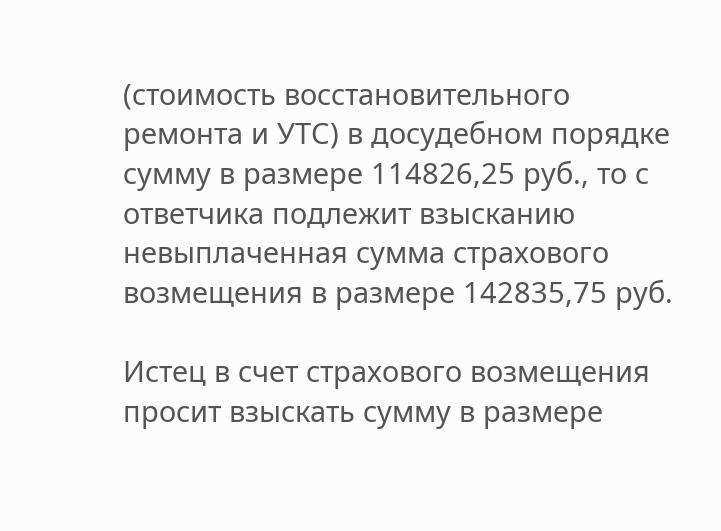(стоимость восстановительного ремонта и УТС) в досудебном порядке сумму в размере 114826,25 руб., то с ответчика подлежит взысканию невыплаченная сумма страхового возмещения в размере 142835,75 руб.

Истец в счет страхового возмещения просит взыскать сумму в размере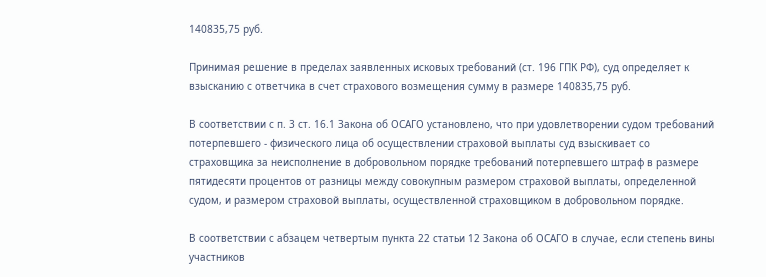140835,75 руб.

Принимая решение в пределах заявленных исковых требований (ст. 196 ГПК РФ), суд определяет к взысканию с ответчика в счет страхового возмещения сумму в размере 140835,75 руб.

В соответствии с п. 3 ст. 16.1 Закона об ОСАГО установлено, что при удовлетворении судом требований потерпевшего - физического лица об осуществлении страховой выплаты суд взыскивает со страховщика за неисполнение в добровольном порядке требований потерпевшего штраф в размере пятидесяти процентов от разницы между совокупным размером страховой выплаты, определенной судом, и размером страховой выплаты, осуществленной страховщиком в добровольном порядке.

В соответствии с абзацем четвертым пункта 22 статьи 12 Закона об ОСАГО в случае, если степень вины участников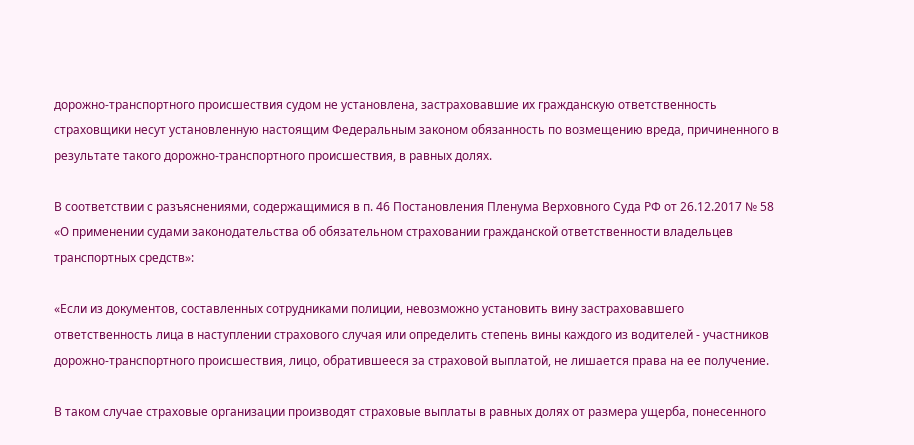дорожно-транспортного происшествия судом не установлена, застраховавшие их гражданскую ответственность страховщики несут установленную настоящим Федеральным законом обязанность по возмещению вреда, причиненного в результате такого дорожно-транспортного происшествия, в равных долях.

В соответствии с разъяснениями, содержащимися в п. 46 Постановления Пленума Верховного Суда РФ от 26.12.2017 № 58 «О применении судами законодательства об обязательном страховании гражданской ответственности владельцев транспортных средств»:

«Если из документов, составленных сотрудниками полиции, невозможно установить вину застраховавшего ответственность лица в наступлении страхового случая или определить степень вины каждого из водителей - участников дорожно-транспортного происшествия, лицо, обратившееся за страховой выплатой, не лишается права на ее получение.

В таком случае страховые организации производят страховые выплаты в равных долях от размера ущерба, понесенного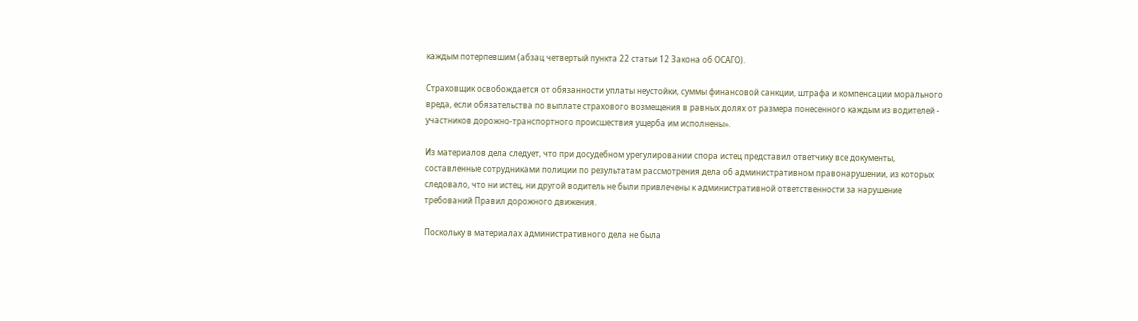каждым потерпевшим (абзац четвертый пункта 22 статьи 12 Закона об ОСАГО).

Страховщик освобождается от обязанности уплаты неустойки, суммы финансовой санкции, штрафа и компенсации морального вреда, если обязательства по выплате страхового возмещения в равных долях от размера понесенного каждым из водителей - участников дорожно-транспортного происшествия ущерба им исполнены».

Из материалов дела следует, что при досудебном урегулировании спора истец представил ответчику все документы, составленные сотрудниками полиции по результатам рассмотрения дела об административном правонарушении, из которых следовало, что ни истец, ни другой водитель не были привлечены к административной ответственности за нарушение требований Правил дорожного движения.

Поскольку в материалах административного дела не была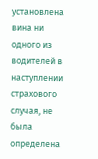установлена вина ни одного из водителей в наступлении страхового случая, не была определена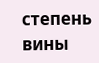степень вины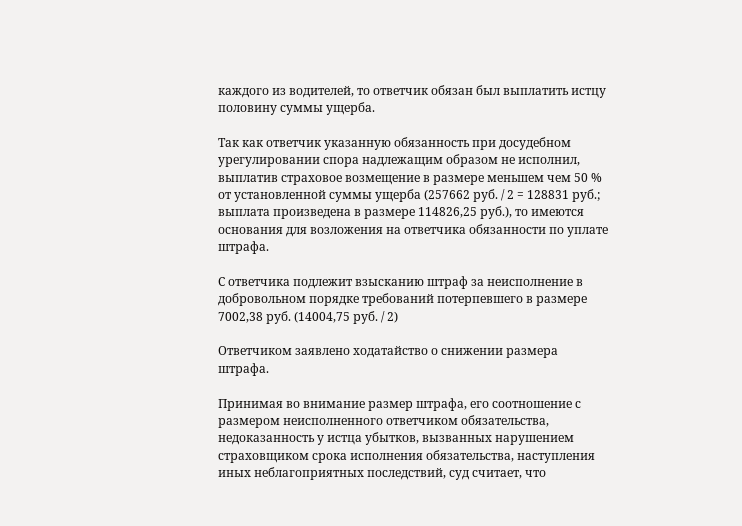каждого из водителей, то ответчик обязан был выплатить истцу половину суммы ущерба.

Так как ответчик указанную обязанность при досудебном урегулировании спора надлежащим образом не исполнил, выплатив страховое возмещение в размере меньшем чем 50 % от установленной суммы ущерба (257662 руб. / 2 = 128831 руб.; выплата произведена в размере 114826,25 руб.), то имеются основания для возложения на ответчика обязанности по уплате штрафа.

С ответчика подлежит взысканию штраф за неисполнение в добровольном порядке требований потерпевшего в размере 7002,38 руб. (14004,75 руб. / 2)

Ответчиком заявлено ходатайство о снижении размера штрафа.

Принимая во внимание размер штрафа, его соотношение с размером неисполненного ответчиком обязательства, недоказанность у истца убытков, вызванных нарушением страховщиком срока исполнения обязательства, наступления иных неблагоприятных последствий, суд считает, что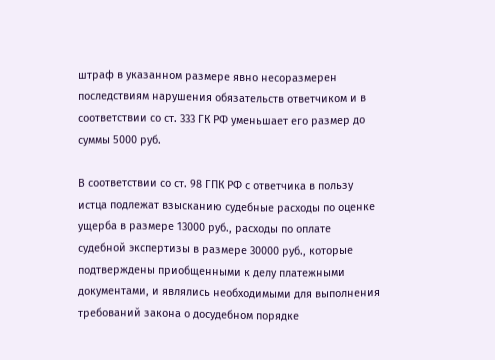штраф в указанном размере явно несоразмерен последствиям нарушения обязательств ответчиком и в соответствии со ст. 333 ГК РФ уменьшает его размер до суммы 5000 руб.

В соответствии со ст. 98 ГПК РФ с ответчика в пользу истца подлежат взысканию судебные расходы по оценке ущерба в размере 13000 руб., расходы по оплате судебной экспертизы в размере 30000 руб., которые подтверждены приобщенными к делу платежными документами, и являлись необходимыми для выполнения требований закона о досудебном порядке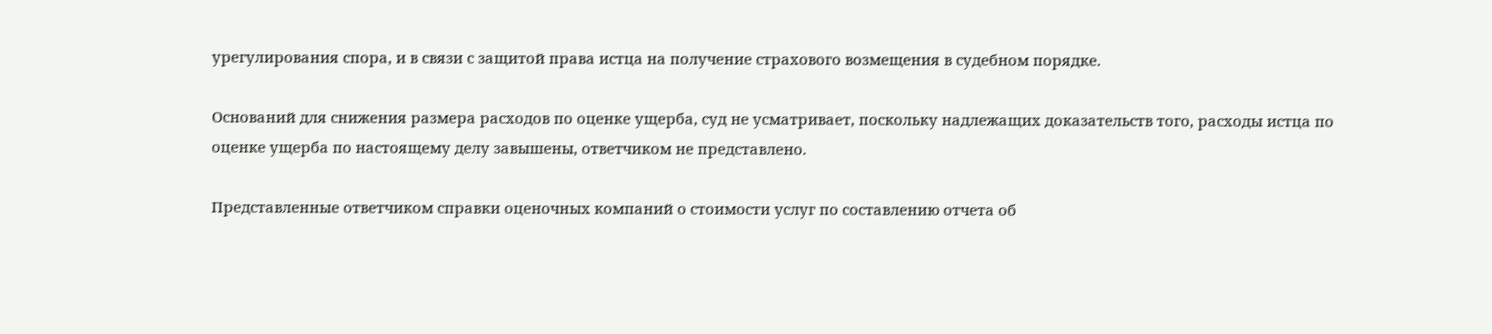урегулирования спора, и в связи с защитой права истца на получение страхового возмещения в судебном порядке.

Оснований для снижения размера расходов по оценке ущерба, суд не усматривает, поскольку надлежащих доказательств того, расходы истца по оценке ущерба по настоящему делу завышены, ответчиком не представлено.

Представленные ответчиком справки оценочных компаний о стоимости услуг по составлению отчета об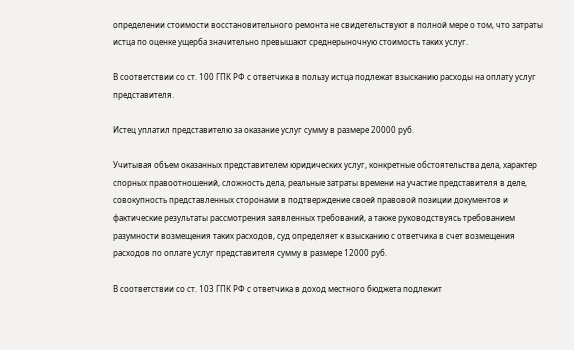определении стоимости восстановительного ремонта не свидетельствуют в полной мере о том, что затраты истца по оценке ущерба значительно превышают среднерыночную стоимость таких услуг.

В соответствии со ст. 100 ГПК РФ с ответчика в пользу истца подлежат взысканию расходы на оплату услуг представителя.

Истец уплатил представителю за оказание услуг сумму в размере 20000 руб.

Учитывая объем оказанных представителем юридических услуг, конкретные обстоятельства дела, характер спорных правоотношений, сложность дела, реальные затраты времени на участие представителя в деле, совокупность представленных сторонами в подтверждение своей правовой позиции документов и фактические результаты рассмотрения заявленных требований, а также руководствуясь требованием разумности возмещения таких расходов, суд определяет к взысканию с ответчика в счет возмещения расходов по оплате услуг представителя сумму в размере 12000 руб.

В соответствии со ст. 103 ГПК РФ с ответчика в доход местного бюджета подлежит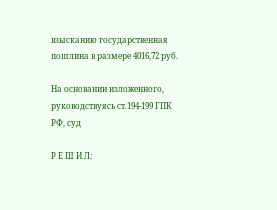взысканию государственная пошлина в размере 4016,72 руб.

На основании изложенного, руководствуясь ст.194-199 ГПК РФ, суд

Р Е Ш И Л: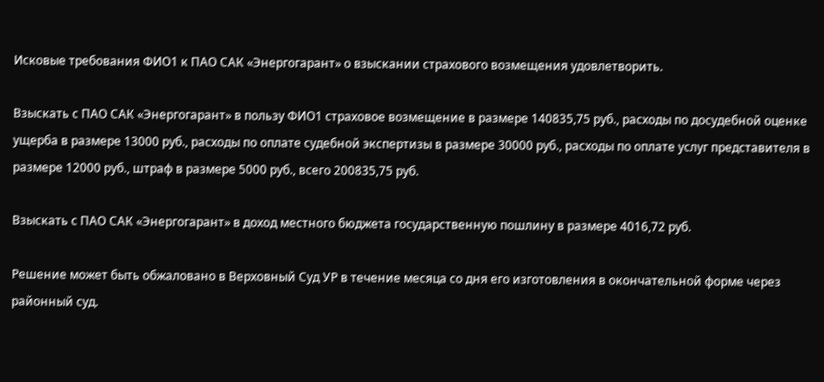Исковые требования ФИО1 к ПАО САК «Энергогарант» о взыскании страхового возмещения удовлетворить.

Взыскать с ПАО САК «Энергогарант» в пользу ФИО1 страховое возмещение в размере 140835,75 руб., расходы по досудебной оценке ущерба в размере 13000 руб., расходы по оплате судебной экспертизы в размере 30000 руб., расходы по оплате услуг представителя в размере 12000 руб., штраф в размере 5000 руб., всего 200835,75 руб.

Взыскать с ПАО САК «Энергогарант» в доход местного бюджета государственную пошлину в размере 4016,72 руб.

Решение может быть обжаловано в Верховный Суд УР в течение месяца со дня его изготовления в окончательной форме через районный суд.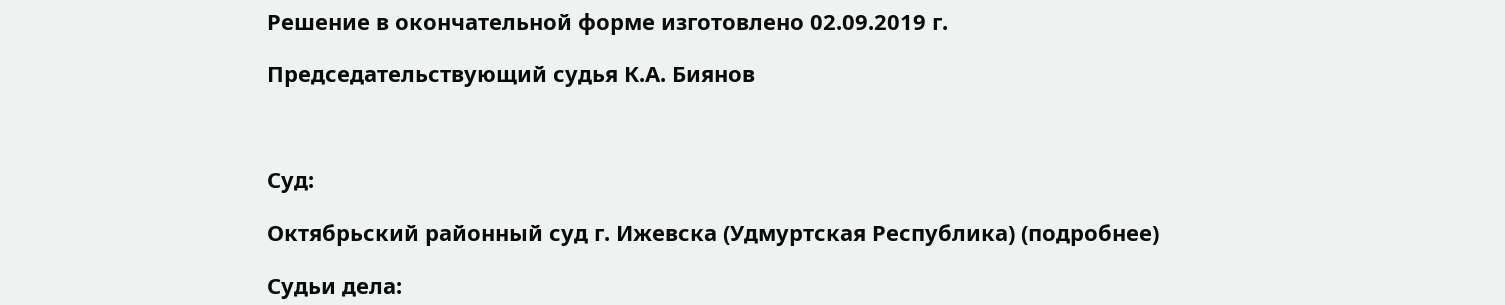Решение в окончательной форме изготовлено 02.09.2019 г.

Председательствующий судья К.А. Биянов



Суд:

Октябрьский районный суд г. Ижевска (Удмуртская Республика) (подробнее)

Судьи дела: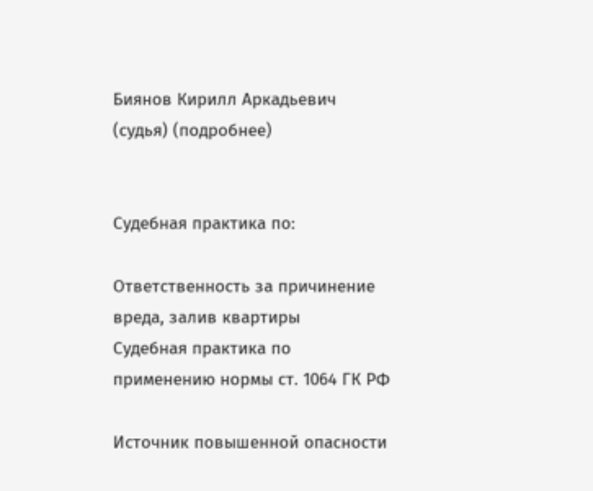Биянов Кирилл Аркадьевич (судья) (подробнее)


Судебная практика по:

Ответственность за причинение вреда, залив квартиры
Судебная практика по применению нормы ст. 1064 ГК РФ

Источник повышенной опасности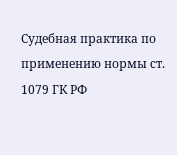Судебная практика по применению нормы ст. 1079 ГК РФ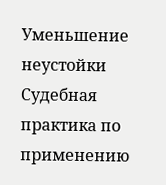Уменьшение неустойки
Судебная практика по применению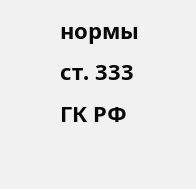нормы ст. 333 ГК РФ